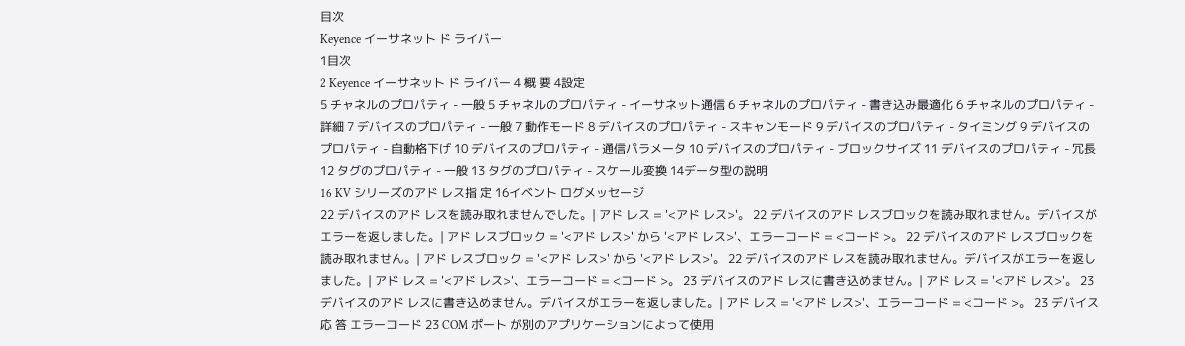目次
Keyence イーサネット ド ライバー
1目次
2 Keyence イーサネット ド ライバー 4 概 要 4設定
5 チャネルのプロパティ - 一般 5 チャネルのプロパティ - イーサネット通信 6 チャネルのプロパティ - 書き込み最適化 6 チャネルのプロパティ - 詳細 7 デバイスのプロパティ - 一般 7 動作モード 8 デバイスのプロパティ - スキャンモード 9 デバイスのプロパティ - タイミング 9 デバイスのプロパティ - 自動格下げ 10 デバイスのプロパティ - 通信パラメータ 10 デバイスのプロパティ - ブロックサイズ 11 デバイスのプロパティ - 冗長 12 タグのプロパティ - 一般 13 タグのプロパティ - スケール変換 14データ型の説明
16 KV シリーズのアド レス指 定 16イベント ログメッセージ
22 デバイスのアド レスを読み取れませんでした。| アド レス = '<アド レス>'。 22 デバイスのアド レスブロックを読み取れません。デバイスがエラーを返しました。| アド レスブロック = '<アド レス>' から '<アド レス>'、エラーコード = <コード >。 22 デバイスのアド レスブロックを読み取れません。| アド レスブロック = '<アド レス>' から '<アド レス>'。 22 デバイスのアド レスを読み取れません。デバイスがエラーを返しました。| アド レス = '<アド レス>'、エラーコード = <コード >。 23 デバイスのアド レスに書き込めません。| アド レス = '<アド レス>'。 23 デバイスのアド レスに書き込めません。デバイスがエラーを返しました。| アド レス = '<アド レス>'、エラーコード = <コード >。 23 デバイス応 答 エラーコード 23 COM ポート が別のアプリケーションによって使用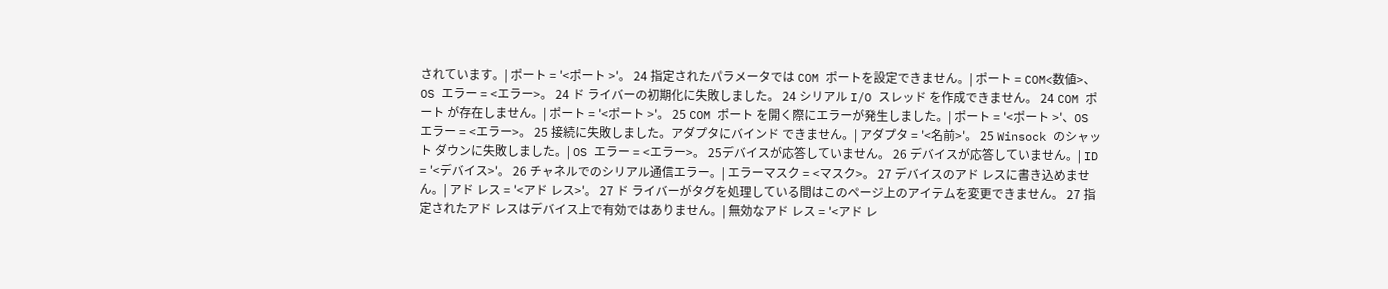されています。| ポート = '<ポート >'。 24 指定されたパラメータでは COM ポートを設定できません。| ポート = COM<数値>、OS エラー = <エラー>。 24 ド ライバーの初期化に失敗しました。 24 シリアル I/O スレッド を作成できません。 24 COM ポート が存在しません。| ポート = '<ポート >'。 25 COM ポート を開く際にエラーが発生しました。| ポート = '<ポート >'、OS エラー = <エラー>。 25 接続に失敗しました。アダプタにバインド できません。| アダプタ = '<名前>'。 25 Winsock のシャット ダウンに失敗しました。| OS エラー = <エラー>。 25デバイスが応答していません。 26 デバイスが応答していません。| ID = '<デバイス>'。 26 チャネルでのシリアル通信エラー。| エラーマスク = <マスク>。 27 デバイスのアド レスに書き込めません。| アド レス = '<アド レス>'。 27 ド ライバーがタグを処理している間はこのページ上のアイテムを変更できません。 27 指定されたアド レスはデバイス上で有効ではありません。| 無効なアド レス = '<アド レ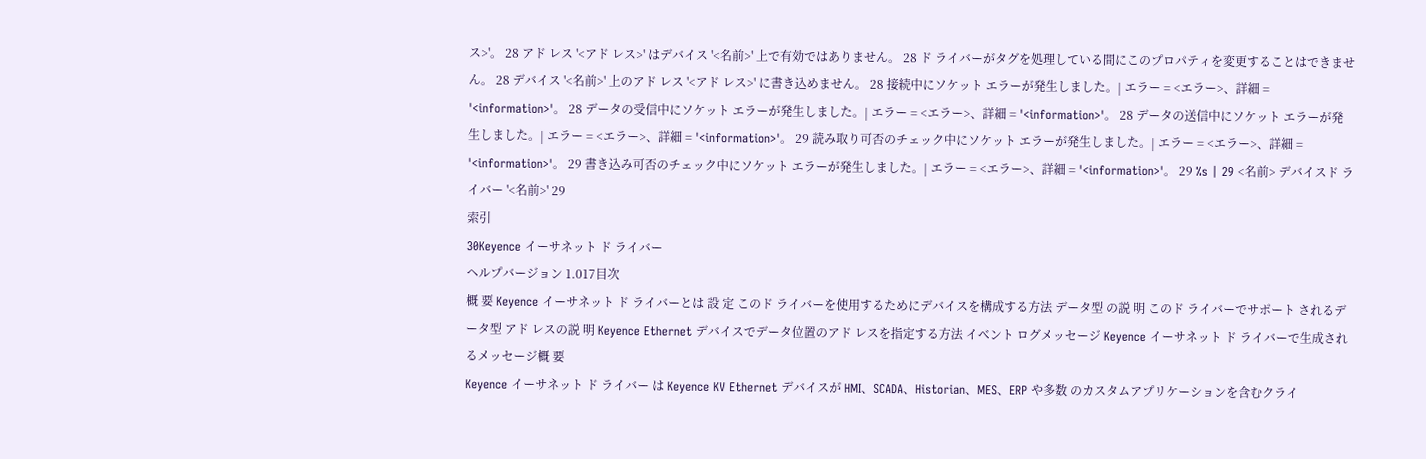ス>'。 28 アド レス '<アド レス>' はデバイス '<名前>' 上で有効ではありません。 28 ド ライバーがタグを処理している間にこのプロパティを変更することはできません。 28 デバイス '<名前>' 上のアド レス '<アド レス>' に書き込めません。 28 接続中にソケット エラーが発生しました。| エラー = <エラー>、詳細 = '<information>'。 28 データの受信中にソケット エラーが発生しました。| エラー = <エラー>、詳細 = '<information>'。 28 データの送信中にソケット エラーが発生しました。| エラー = <エラー>、詳細 = '<information>'。 29 読み取り可否のチェック中にソケット エラーが発生しました。| エラー = <エラー>、詳細 = '<information>'。 29 書き込み可否のチェック中にソケット エラーが発生しました。| エラー = <エラー>、詳細 = '<information>'。 29 %s | 29 <名前> デバイスド ライバー '<名前>' 29
索引
30Keyence イーサネット ド ライバー
ヘルプバージョン 1.017目次
概 要 Keyence イーサネット ド ライバーとは 設 定 このド ライバーを使用するためにデバイスを構成する方法 データ型 の説 明 このド ライバーでサポート されるデータ型 アド レスの説 明 Keyence Ethernet デバイスでデータ位置のアド レスを指定する方法 イベント ログメッセージ Keyence イーサネット ド ライバーで生成されるメッセージ概 要
Keyence イーサネット ド ライバー は Keyence KV Ethernet デバイスが HMI、SCADA、Historian、MES、ERP や多数 のカスタムアプリケーションを含むクライ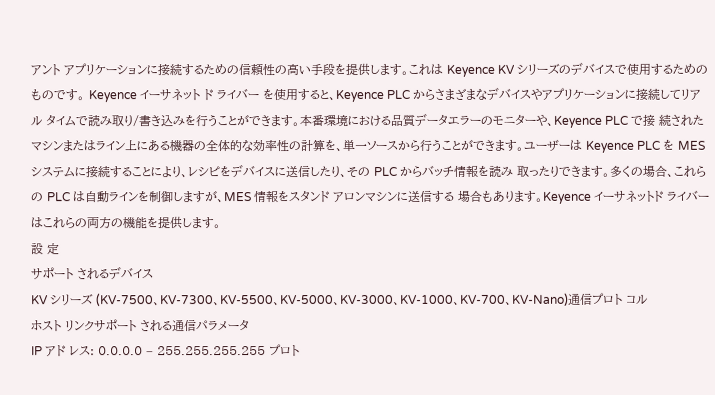アント アプリケーションに接続するための信頼性の高い手段を提供します。これは Keyence KV シリーズのデバイスで使用するためのものです。 Keyence イーサネット ド ライバー を使用すると、Keyence PLC からさまざまなデバイスやアプリケーションに接続してリアル タイムで読み取り/書き込みを行うことができます。本番環境における品質データエラーのモニターや、Keyence PLC で接 続されたマシンまたはライン上にある機器の全体的な効率性の計算を、単一ソースから行うことができます。ユーザーは Keyence PLC を MES システムに接続することにより、レシピをデバイスに送信したり、その PLC からバッチ情報を読み 取ったりできます。多くの場合、これらの PLC は自動ラインを制御しますが、MES 情報をスタンド アロンマシンに送信する 場合もあります。Keyence イーサネットド ライバー はこれらの両方の機能を提供します。
設 定
サポート されるデバイス
KV シリーズ (KV-7500、KV-7300、KV-5500、KV-5000、KV-3000、KV-1000、KV-700、KV-Nano)通信プロト コル
ホスト リンクサポート される通信パラメータ
IP アド レス: 0.0.0.0 – 255.255.255.255 プロト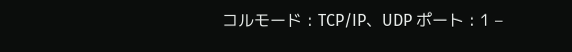コルモード : TCP/IP、UDP ポート : 1 –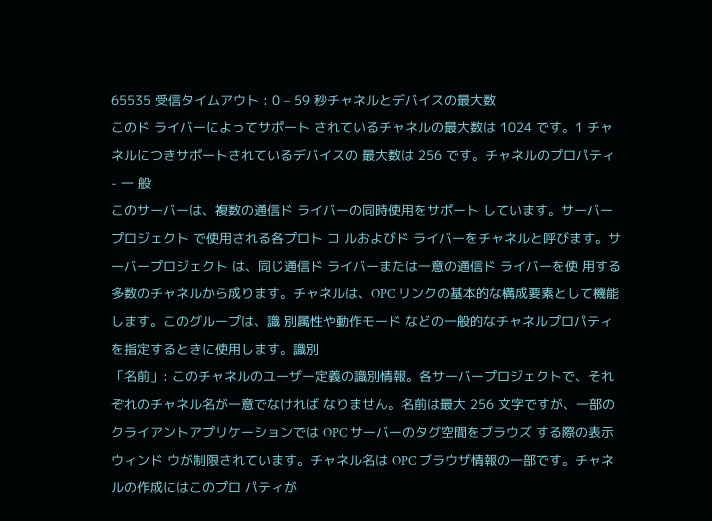65535 受信タイムアウト : 0 – 59 秒チャネルとデバイスの最大数
このド ライバーによってサポート されているチャネルの最大数は 1024 です。1 チャネルにつきサポートされているデバイスの 最大数は 256 です。チャネルのプロパティ - 一 般
このサーバーは、複数の通信ド ライバーの同時使用をサポート しています。サーバープロジェクト で使用される各プロト コ ルおよびド ライバーをチャネルと呼びます。サーバープロジェクト は、同じ通信ド ライバーまたは一意の通信ド ライバーを使 用する多数のチャネルから成ります。チャネルは、OPC リンクの基本的な構成要素として機能します。このグループは、識 別属性や動作モード などの一般的なチャネルプロパティを指定するときに使用します。識別
「名前」: このチャネルのユーザー定義の識別情報。各サーバープロジェクトで、それぞれのチャネル名が一意でなければ なりません。名前は最大 256 文字ですが、一部のクライアントアプリケーションでは OPC サーバーのタグ空間をブラウズ する際の表示ウィンド ウが制限されています。チャネル名は OPC ブラウザ情報の一部です。チャネルの作成にはこのプロ パティが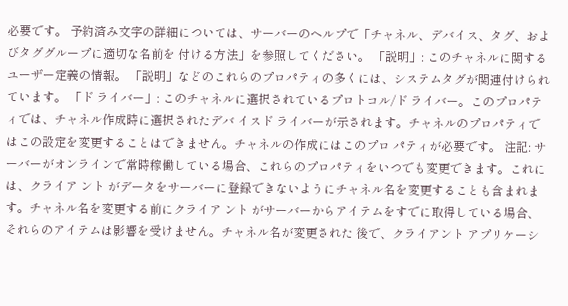必要です。 予約済み文字の詳細については、サーバーのヘルプで「チャネル、デバイス、タグ、およびタググループに適切な名前を 付ける方法」を参照してください。 「説明」: このチャネルに関するユーザー定義の情報。 「説明」などのこれらのプロパティの多くには、システムタグが関連付けられています。 「ド ライバー」: このチャネルに選択されているプロトコル/ド ライバー。このプロパティでは、チャネル作成時に選択されたデバ イスド ライバーが示されます。チャネルのプロパティではこの設定を変更することはできません。チャネルの作成にはこのプロ パティが必要です。 注記: サーバーがオンラインで常時稼働している場合、これらのプロパティをいつでも変更できます。これには、クライア ント がデータをサーバーに登録できないようにチャネル名を変更することも含まれます。チャネル名を変更する前にクライア ント がサーバーからアイテムをすでに取得している場合、それらのアイテムは影響を受けません。チャネル名が変更された 後で、クライアント アプリケーシ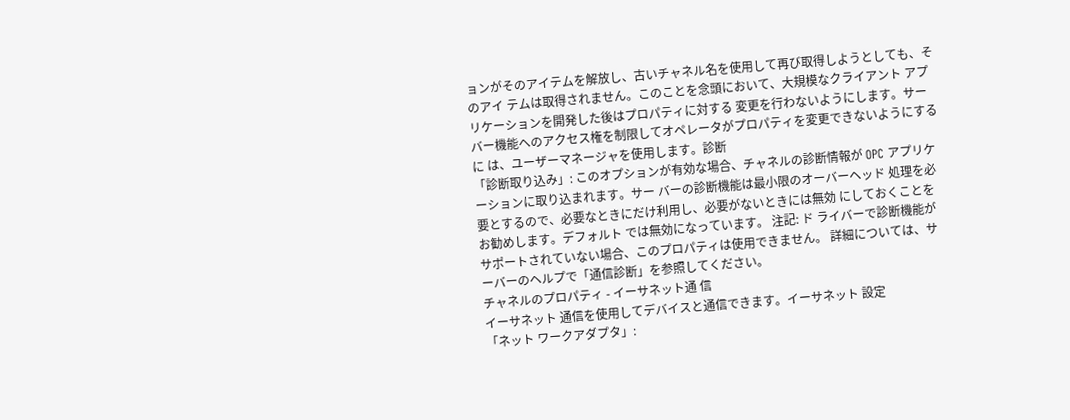ョンがそのアイテムを解放し、古いチャネル名を使用して再び取得しようとしても、そのアイ テムは取得されません。このことを念頭において、大規模なクライアント アプリケーションを開発した後はプロパティに対する 変更を行わないようにします。サーバー機能へのアクセス権を制限してオペレータがプロパティを変更できないようにするに は、ユーザーマネージャを使用します。診断
「診断取り込み」: このオプションが有効な場合、チャネルの診断情報が OPC アプリケーションに取り込まれます。サー バーの診断機能は最小限のオーバーヘッド 処理を必要とするので、必要なときにだけ利用し、必要がないときには無効 にしておくことをお勧めします。デフォルト では無効になっています。 注記: ド ライバーで診断機能がサポートされていない場合、このプロパティは使用できません。 詳細については、サーバーのヘルプで「通信診断」を参照してください。
チャネルのプロパティ - イーサネット通 信
イーサネット 通信を使用してデバイスと通信できます。イーサネット 設定
「ネット ワークアダプタ」: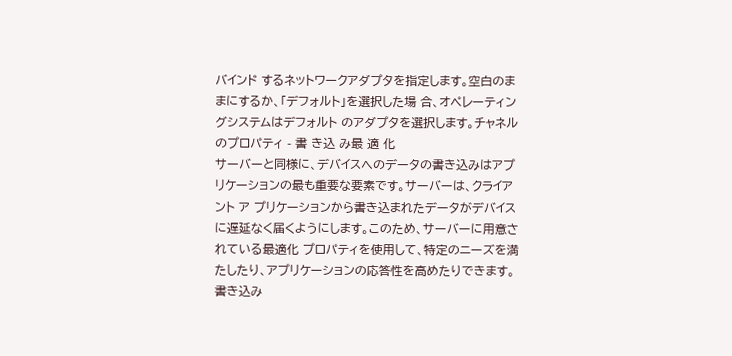バインド するネットワークアダプタを指定します。空白のままにするか、「デフォルト」を選択した場 合、オペレーティングシステムはデフォルト のアダプタを選択します。チャネルのプロパティ - 書 き込 み最 適 化
サーバーと同様に、デバイスへのデータの書き込みはアプリケーションの最も重要な要素です。サーバーは、クライアント ア プリケーションから書き込まれたデータがデバイスに遅延なく届くようにします。このため、サーバーに用意されている最適化 プロパティを使用して、特定のニーズを満たしたり、アプリケーションの応答性を高めたりできます。書き込み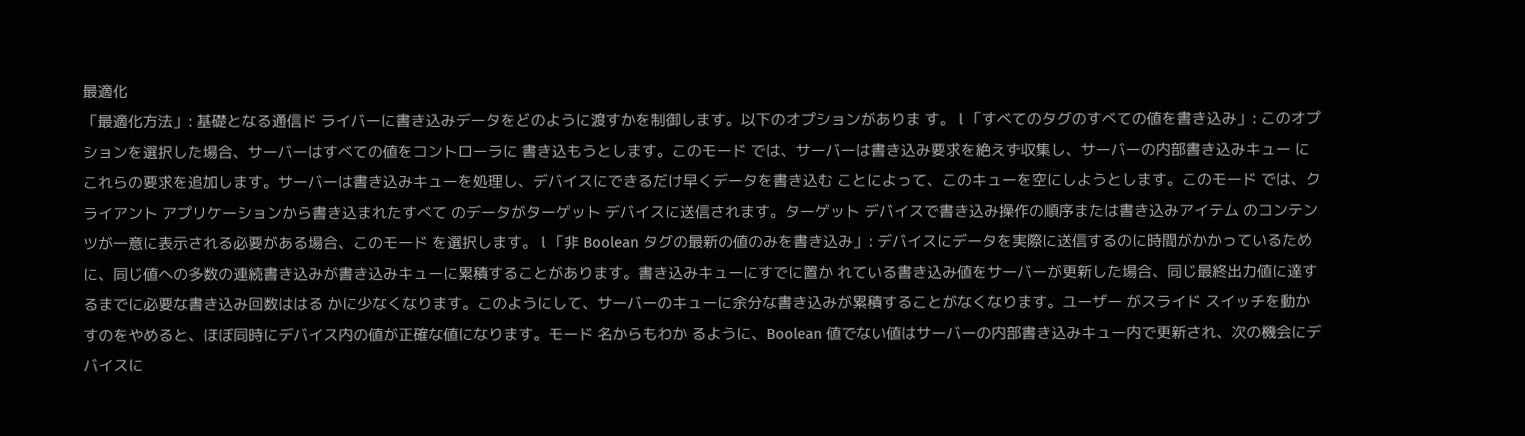最適化
「最適化方法」: 基礎となる通信ド ライバーに書き込みデータをどのように渡すかを制御します。以下のオプションがありま す。 l 「すべてのタグのすべての値を書き込み」: このオプションを選択した場合、サーバーはすべての値をコントローラに 書き込もうとします。このモード では、サーバーは書き込み要求を絶えず収集し、サーバーの内部書き込みキュー にこれらの要求を追加します。サーバーは書き込みキューを処理し、デバイスにできるだけ早くデータを書き込む ことによって、このキューを空にしようとします。このモード では、クライアント アプリケーションから書き込まれたすべて のデータがターゲット デバイスに送信されます。ターゲット デバイスで書き込み操作の順序または書き込みアイテム のコンテンツが一意に表示される必要がある場合、このモード を選択します。 l 「非 Boolean タグの最新の値のみを書き込み」: デバイスにデータを実際に送信するのに時間がかかっているため に、同じ値への多数の連続書き込みが書き込みキューに累積することがあります。書き込みキューにすでに置か れている書き込み値をサーバーが更新した場合、同じ最終出力値に達するまでに必要な書き込み回数ははる かに少なくなります。このようにして、サーバーのキューに余分な書き込みが累積することがなくなります。ユーザー がスライド スイッチを動かすのをやめると、ほぼ同時にデバイス内の値が正確な値になります。モード 名からもわか るように、Boolean 値でない値はサーバーの内部書き込みキュー内で更新され、次の機会にデバイスに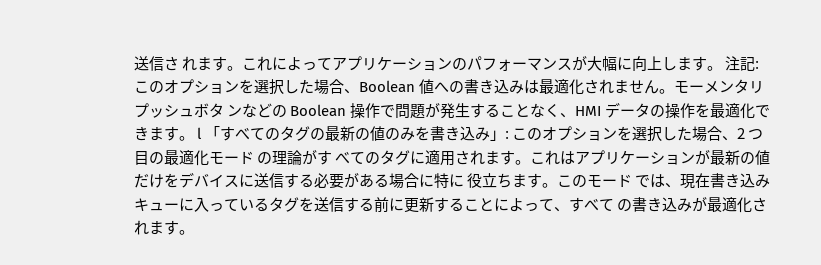送信さ れます。これによってアプリケーションのパフォーマンスが大幅に向上します。 注記: このオプションを選択した場合、Boolean 値への書き込みは最適化されません。モーメンタリプッシュボタ ンなどの Boolean 操作で問題が発生することなく、HMI データの操作を最適化できます。 l 「すべてのタグの最新の値のみを書き込み」: このオプションを選択した場合、2 つ目の最適化モード の理論がす べてのタグに適用されます。これはアプリケーションが最新の値だけをデバイスに送信する必要がある場合に特に 役立ちます。このモード では、現在書き込みキューに入っているタグを送信する前に更新することによって、すべて の書き込みが最適化されます。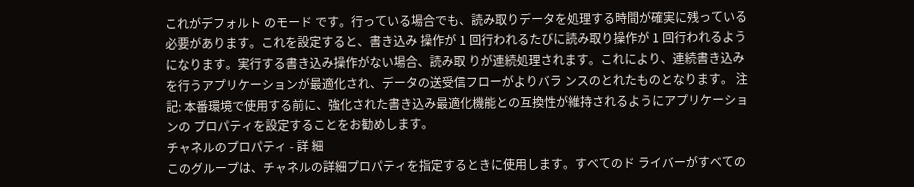これがデフォルト のモード です。行っている場合でも、読み取りデータを処理する時間が確実に残っている必要があります。これを設定すると、書き込み 操作が 1 回行われるたびに読み取り操作が 1 回行われるようになります。実行する書き込み操作がない場合、読み取 りが連続処理されます。これにより、連続書き込みを行うアプリケーションが最適化され、データの送受信フローがよりバラ ンスのとれたものとなります。 注記: 本番環境で使用する前に、強化された書き込み最適化機能との互換性が維持されるようにアプリケーションの プロパティを設定することをお勧めします。
チャネルのプロパティ - 詳 細
このグループは、チャネルの詳細プロパティを指定するときに使用します。すべてのド ライバーがすべての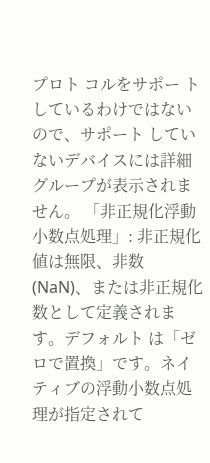プロト コルをサポー ト しているわけではないので、サポート していないデバイスには詳細グループが表示されません。 「非正規化浮動小数点処理」: 非正規化値は無限、非数 (NaN)、または非正規化数として定義されます。デフォルト は「ゼロで置換」です。ネイティブの浮動小数点処理が指定されて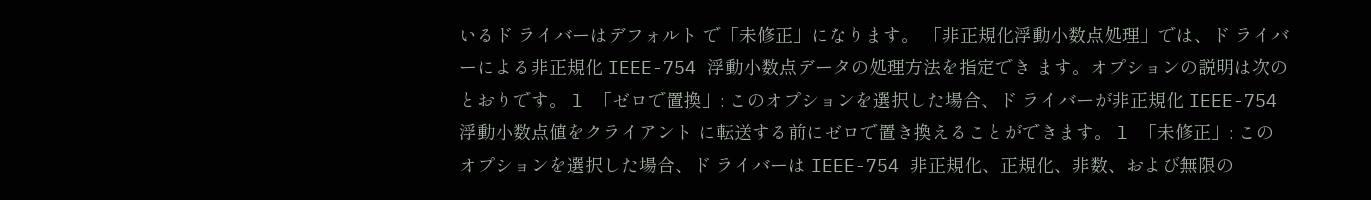いるド ライバーはデフォルト で「未修正」になります。 「非正規化浮動小数点処理」では、ド ライバーによる非正規化 IEEE-754 浮動小数点データの処理方法を指定でき ます。オプションの説明は次のとおりです。 l 「ゼロで置換」: このオプションを選択した場合、ド ライバーが非正規化 IEEE-754 浮動小数点値をクライアント に転送する前にゼロで置き換えることができます。 l 「未修正」: このオプションを選択した場合、ド ライバーは IEEE-754 非正規化、正規化、非数、および無限の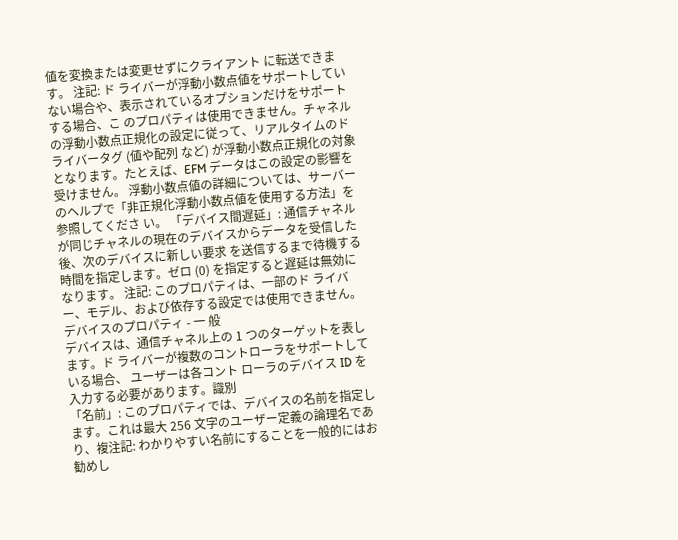値を変換または変更せずにクライアント に転送できます。 注記: ド ライバーが浮動小数点値をサポートしていない場合や、表示されているオプションだけをサポートする場合、こ のプロパティは使用できません。チャネルの浮動小数点正規化の設定に従って、リアルタイムのド ライバータグ (値や配列 など) が浮動小数点正規化の対象となります。たとえば、EFM データはこの設定の影響を受けません。 浮動小数点値の詳細については、サーバーのヘルプで「非正規化浮動小数点値を使用する方法」を参照してくださ い。 「デバイス間遅延」: 通信チャネルが同じチャネルの現在のデバイスからデータを受信した後、次のデバイスに新しい要求 を送信するまで待機する時間を指定します。ゼロ (0) を指定すると遅延は無効になります。 注記: このプロパティは、一部のド ライバー、モデル、および依存する設定では使用できません。デバイスのプロパティ - 一 般
デバイスは、通信チャネル上の 1 つのターゲットを表します。ド ライバーが複数のコントローラをサポートしている場合、 ユーザーは各コント ローラのデバイス ID を入力する必要があります。識別
「名前」: このプロパティでは、デバイスの名前を指定します。これは最大 256 文字のユーザー定義の論理名であり、複注記: わかりやすい名前にすることを一般的にはお勧めし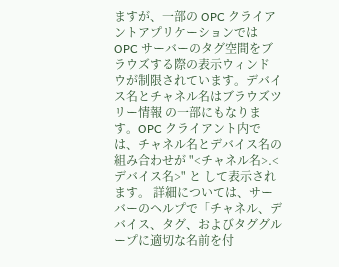ますが、一部の OPC クライアントアプリケーションでは OPC サーバーのタグ空間をブラウズする際の表示ウィンド ウが制限されています。デバイス名とチャネル名はブラウズツリー情報 の一部にもなります。OPC クライアント内では、チャネル名とデバイス名の組み合わせが "<チャネル名>.<デバイス名>" と して表示されます。 詳細については、サーバーのヘルプで「チャネル、デバイス、タグ、およびタググループに適切な名前を付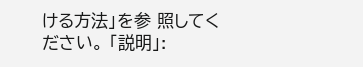ける方法」を参 照してください。 「説明」: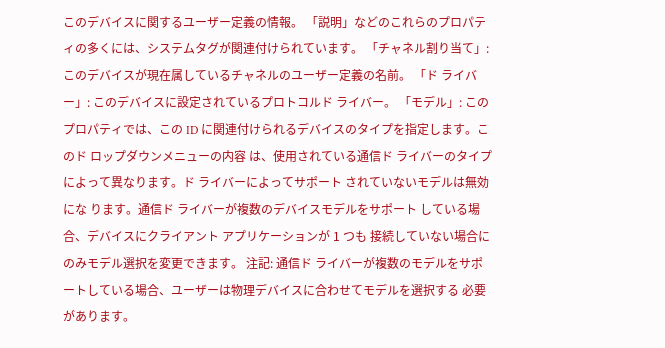このデバイスに関するユーザー定義の情報。 「説明」などのこれらのプロパティの多くには、システムタグが関連付けられています。 「チャネル割り当て」: このデバイスが現在属しているチャネルのユーザー定義の名前。 「ド ライバー」: このデバイスに設定されているプロトコルド ライバー。 「モデル」: このプロパティでは、この ID に関連付けられるデバイスのタイプを指定します。このド ロップダウンメニューの内容 は、使用されている通信ド ライバーのタイプによって異なります。ド ライバーによってサポート されていないモデルは無効にな ります。通信ド ライバーが複数のデバイスモデルをサポート している場合、デバイスにクライアント アプリケーションが 1 つも 接続していない場合にのみモデル選択を変更できます。 注記: 通信ド ライバーが複数のモデルをサポートしている場合、ユーザーは物理デバイスに合わせてモデルを選択する 必要があります。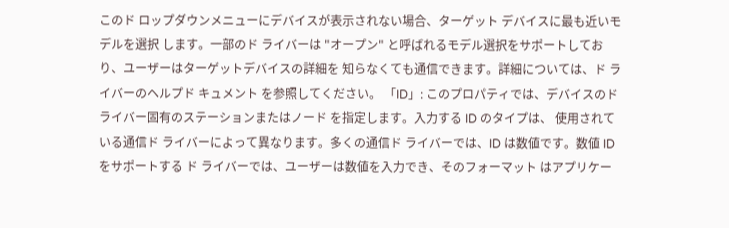このド ロップダウンメニューにデバイスが表示されない場合、ターゲット デバイスに最も近いモデルを選択 します。一部のド ライバーは "オープン" と呼ばれるモデル選択をサポートしており、ユーザーはターゲットデバイスの詳細を 知らなくても通信できます。詳細については、ド ライバーのヘルプド キュメント を参照してください。 「ID」: このプロパティでは、デバイスのド ライバー固有のステーションまたはノード を指定します。入力する ID のタイプは、 使用されている通信ド ライバーによって異なります。多くの通信ド ライバーでは、ID は数値です。数値 ID をサポートする ド ライバーでは、ユーザーは数値を入力でき、そのフォーマット はアプリケー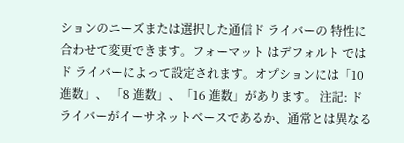ションのニーズまたは選択した通信ド ライバーの 特性に合わせて変更できます。フォーマット はデフォルト ではド ライバーによって設定されます。オプションには「10 進数」、 「8 進数」、「16 進数」があります。 注記: ド ライバーがイーサネットベースであるか、通常とは異なる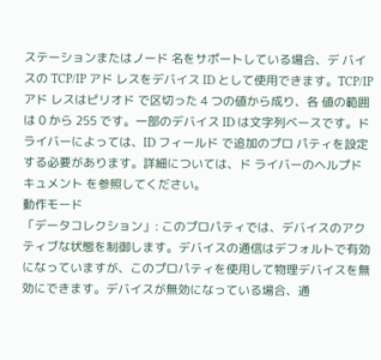ステーションまたはノード 名をサポートしている場合、デ バイスの TCP/IP アド レスをデバイス ID として使用できます。TCP/IP アド レスはピリオド で区切った 4 つの値から成り、各 値の範囲は 0 から 255 です。一部のデバイス ID は文字列ベースです。ド ライバーによっては、ID フィールド で追加のプロ パティを設定する必要があります。詳細については、ド ライバーのヘルプド キュメント を参照してください。
動作モード
「データコレクション」: このプロパティでは、デバイスのアクティブな状態を制御します。デバイスの通信はデフォルトで有効 になっていますが、このプロパティを使用して物理デバイスを無効にできます。デバイスが無効になっている場合、通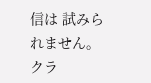信は 試みられません。クラ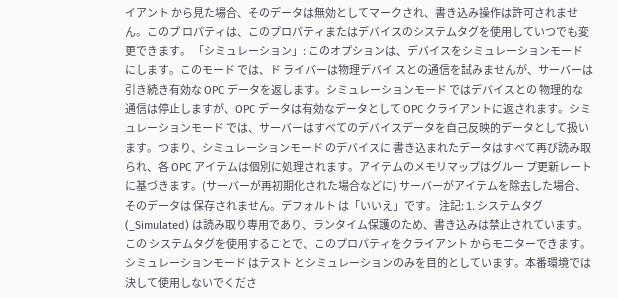イアント から見た場合、そのデータは無効としてマークされ、書き込み操作は許可されません。このプ ロパティは、このプロパティまたはデバイスのシステムタグを使用していつでも変更できます。 「シミュレーション」: このオプションは、デバイスをシミュレーションモード にします。このモード では、ド ライバーは物理デバイ スとの通信を試みませんが、サーバーは引き続き有効な OPC データを返します。シミュレーションモード ではデバイスとの 物理的な通信は停止しますが、OPC データは有効なデータとして OPC クライアントに返されます。シミュレーションモード では、サーバーはすべてのデバイスデータを自己反映的データとして扱います。つまり、シミュレーションモード のデバイスに 書き込まれたデータはすべて再び読み取られ、各 OPC アイテムは個別に処理されます。アイテムのメモリマップはグルー プ更新レート に基づきます。(サーバーが再初期化された場合などに) サーバーがアイテムを除去した場合、そのデータは 保存されません。デフォルト は「いいえ」です。 注記: 1. システムタグ (_Simulated) は読み取り専用であり、ランタイム保護のため、書き込みは禁止されています。この システムタグを使用することで、このプロパティをクライアント からモニターできます。シミュレーションモード はテスト とシミュレーションのみを目的としています。本番環境では決して使用しないでくださ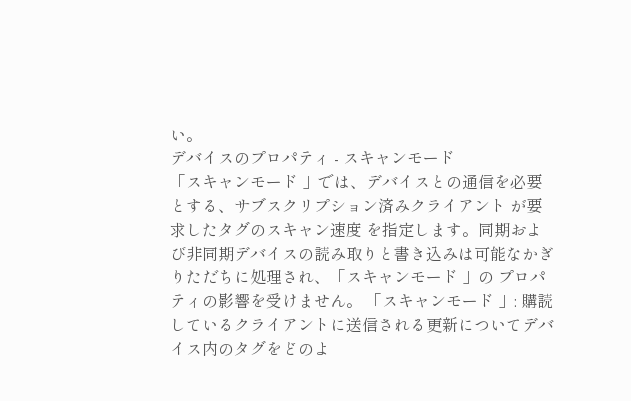い。
デバイスのプロパティ - スキャンモード
「スキャンモード 」では、デバイスとの通信を必要とする、サブスクリプション済みクライアント が要求したタグのスキャン速度 を指定します。同期および非同期デバイスの読み取りと書き込みは可能なかぎりただちに処理され、「スキャンモード 」の プロパティの影響を受けません。 「スキャンモード 」: 購読しているクライアントに送信される更新についてデバイス内のタグをどのよ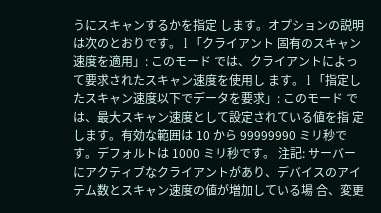うにスキャンするかを指定 します。オプションの説明は次のとおりです。 l 「クライアント 固有のスキャン速度を適用」: このモード では、クライアントによって要求されたスキャン速度を使用し ます。 l 「指定したスキャン速度以下でデータを要求」: このモード では、最大スキャン速度として設定されている値を指 定します。有効な範囲は 10 から 99999990 ミリ秒です。デフォルトは 1000 ミリ秒です。 注記: サーバーにアクティブなクライアントがあり、デバイスのアイテム数とスキャン速度の値が増加している場 合、変更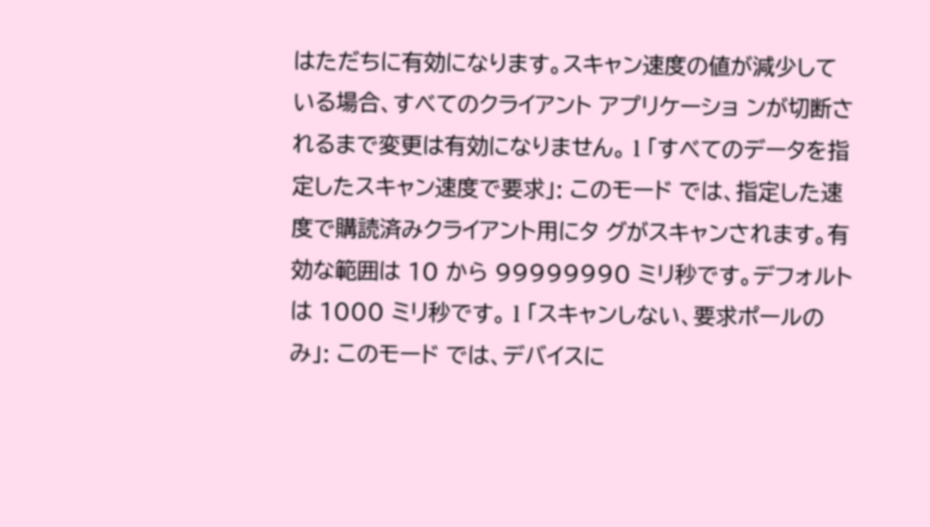はただちに有効になります。スキャン速度の値が減少している場合、すべてのクライアント アプリケーショ ンが切断されるまで変更は有効になりません。 l 「すべてのデータを指定したスキャン速度で要求」: このモード では、指定した速度で購読済みクライアント用にタ グがスキャンされます。有効な範囲は 10 から 99999990 ミリ秒です。デフォルトは 1000 ミリ秒です。 l 「スキャンしない、要求ポールのみ」: このモード では、デバイスに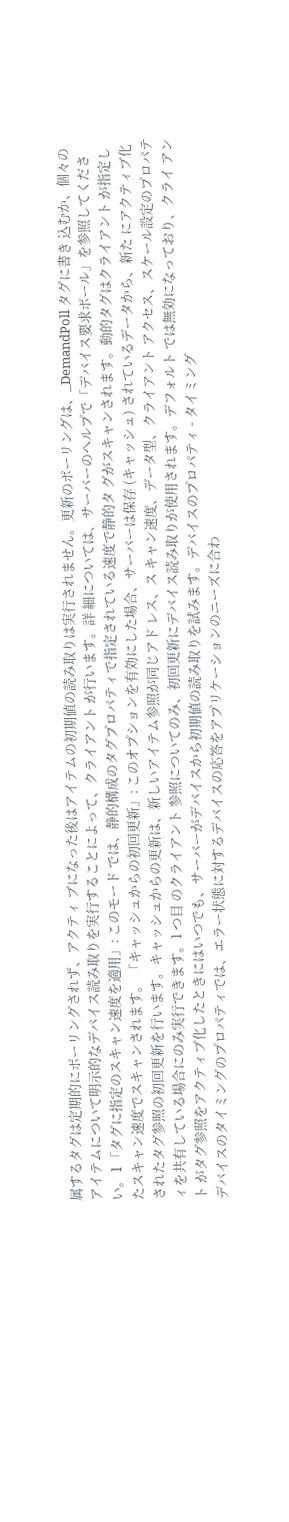属するタグは定期的にポーリングされず、アクティ ブになった後はアイテムの初期値の読み取りは実行されません。更新のポーリングは、_DemandPoll タグに書き 込むか、個々のアイテムについて明示的なデバイス読み取りを実行することによって、クライアント が行います。詳 細については、サーバーのヘルプで「デバイス要求ポール」を参照してください。 l 「タグに指定のスキャン速度を適用」: このモード では、静的構成のタグプロパティで指定されている速度で静的タ グがスキャンされます。動的タグはクライアント が指定したスキャン速度でスキャンされます。 「キャッシュからの初回更新」: このオプションを有効にした場合、サーバーは保存 (キャッシュ) されているデータから、新た にアクティブ化されたタグ参照の初回更新を行います。キャッシュからの更新は、新しいアイテム参照が同じアド レス、ス キャン速度、データ型、クライアント アクセス、スケール設定のプロパティを共有している場合にのみ実行できます。1 つ目 のクライアント 参照についてのみ、初回更新にデバイス読み取りが使用されます。デフォルト では無効になっており、クライ アント がタグ参照をアクティブ化したときにはいつでも、サーバーがデバイスから初期値の読み取りを試みます。デバイスのプロパティ - タイミング
デバイスのタイミングのプロパティでは、エラー状態に対するデバイスの応答をアプリケーションのニーズに合わ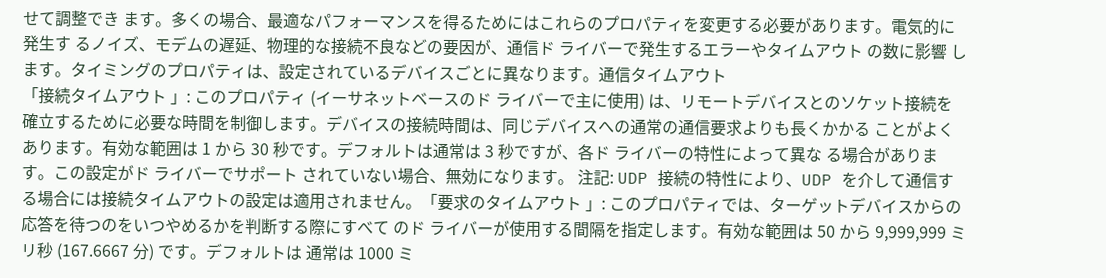せて調整でき ます。多くの場合、最適なパフォーマンスを得るためにはこれらのプロパティを変更する必要があります。電気的に発生す るノイズ、モデムの遅延、物理的な接続不良などの要因が、通信ド ライバーで発生するエラーやタイムアウト の数に影響 します。タイミングのプロパティは、設定されているデバイスごとに異なります。通信タイムアウト
「接続タイムアウト 」: このプロパティ (イーサネットベースのド ライバーで主に使用) は、リモートデバイスとのソケット接続を 確立するために必要な時間を制御します。デバイスの接続時間は、同じデバイスへの通常の通信要求よりも長くかかる ことがよくあります。有効な範囲は 1 から 30 秒です。デフォルトは通常は 3 秒ですが、各ド ライバーの特性によって異な る場合があります。この設定がド ライバーでサポート されていない場合、無効になります。 注記: UDP 接続の特性により、UDP を介して通信する場合には接続タイムアウトの設定は適用されません。「要求のタイムアウト 」: このプロパティでは、ターゲットデバイスからの応答を待つのをいつやめるかを判断する際にすべて のド ライバーが使用する間隔を指定します。有効な範囲は 50 から 9,999,999 ミリ秒 (167.6667 分) です。デフォルトは 通常は 1000 ミ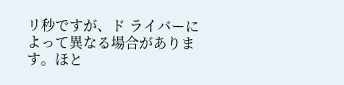リ秒ですが、ド ライバーによって異なる場合があります。ほと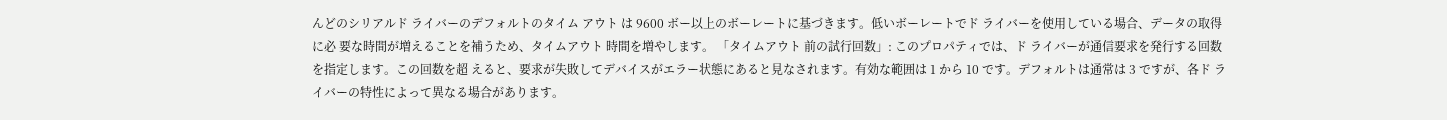んどのシリアルド ライバーのデフォルトのタイム アウト は 9600 ボー以上のボーレートに基づきます。低いボーレートでド ライバーを使用している場合、データの取得に必 要な時間が増えることを補うため、タイムアウト 時間を増やします。 「タイムアウト 前の試行回数」: このプロパティでは、ド ライバーが通信要求を発行する回数を指定します。この回数を超 えると、要求が失敗してデバイスがエラー状態にあると見なされます。有効な範囲は 1 から 10 です。デフォルトは通常は 3 ですが、各ド ライバーの特性によって異なる場合があります。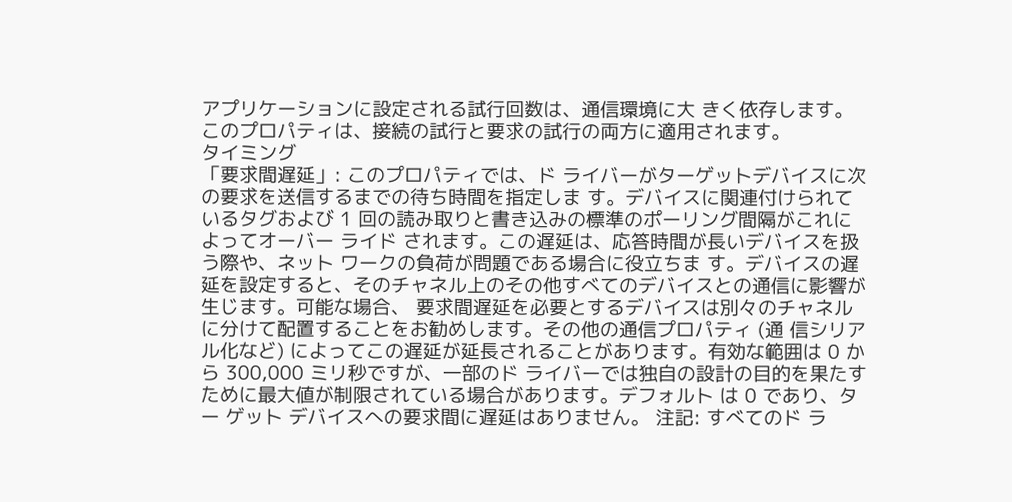アプリケーションに設定される試行回数は、通信環境に大 きく依存します。このプロパティは、接続の試行と要求の試行の両方に適用されます。
タイミング
「要求間遅延」: このプロパティでは、ド ライバーがターゲットデバイスに次の要求を送信するまでの待ち時間を指定しま す。デバイスに関連付けられているタグおよび 1 回の読み取りと書き込みの標準のポーリング間隔がこれによってオーバー ライド されます。この遅延は、応答時間が長いデバイスを扱う際や、ネット ワークの負荷が問題である場合に役立ちま す。デバイスの遅延を設定すると、そのチャネル上のその他すべてのデバイスとの通信に影響が生じます。可能な場合、 要求間遅延を必要とするデバイスは別々のチャネルに分けて配置することをお勧めします。その他の通信プロパティ (通 信シリアル化など) によってこの遅延が延長されることがあります。有効な範囲は 0 から 300,000 ミリ秒ですが、一部のド ライバーでは独自の設計の目的を果たすために最大値が制限されている場合があります。デフォルト は 0 であり、ター ゲット デバイスへの要求間に遅延はありません。 注記: すべてのド ラ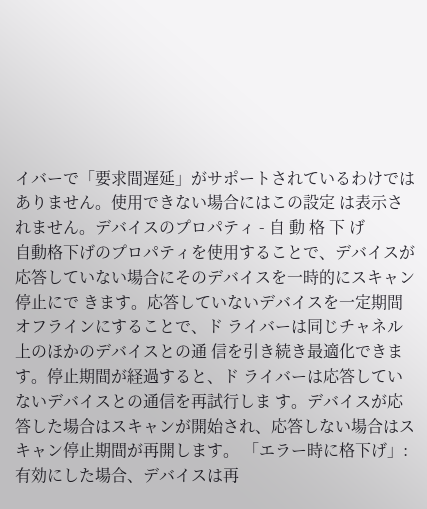イバーで「要求間遅延」がサポートされているわけではありません。使用できない場合にはこの設定 は表示されません。デバイスのプロパティ - 自 動 格 下 げ
自動格下げのプロパティを使用することで、デバイスが応答していない場合にそのデバイスを一時的にスキャン停止にで きます。応答していないデバイスを一定期間オフラインにすることで、ド ライバーは同じチャネル上のほかのデバイスとの通 信を引き続き最適化できます。停止期間が経過すると、ド ライバーは応答していないデバイスとの通信を再試行しま す。デバイスが応答した場合はスキャンが開始され、応答しない場合はスキャン停止期間が再開します。 「エラー時に格下げ」: 有効にした場合、デバイスは再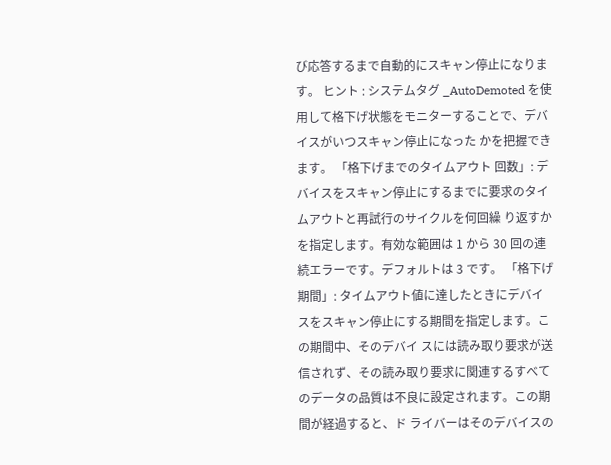び応答するまで自動的にスキャン停止になります。 ヒント : システムタグ _AutoDemoted を使用して格下げ状態をモニターすることで、デバイスがいつスキャン停止になった かを把握できます。 「格下げまでのタイムアウト 回数」: デバイスをスキャン停止にするまでに要求のタイムアウトと再試行のサイクルを何回繰 り返すかを指定します。有効な範囲は 1 から 30 回の連続エラーです。デフォルトは 3 です。 「格下げ期間」: タイムアウト値に達したときにデバイスをスキャン停止にする期間を指定します。この期間中、そのデバイ スには読み取り要求が送信されず、その読み取り要求に関連するすべてのデータの品質は不良に設定されます。この期 間が経過すると、ド ライバーはそのデバイスの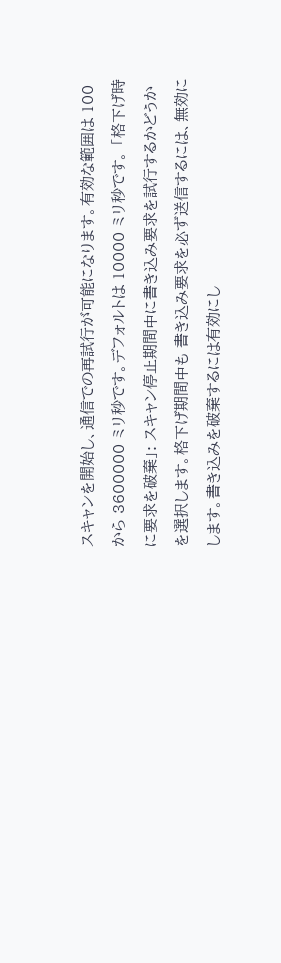スキャンを開始し、通信での再試行が可能になります。有効な範囲は 100 から 3600000 ミリ秒です。デフォルトは 10000 ミリ秒です。 「格下げ時に要求を破棄」: スキャン停止期間中に書き込み要求を試行するかどうかを選択します。格下げ期間中も 書き込み要求を必ず送信するには、無効にします。書き込みを破棄するには有効にし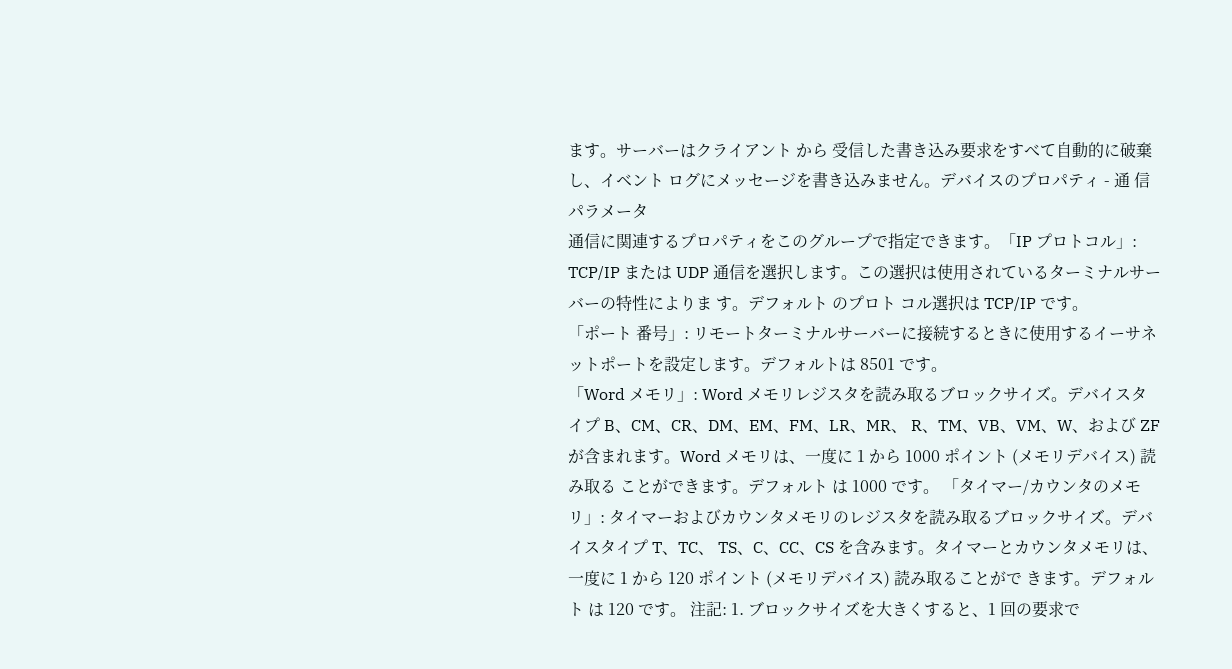ます。サーバーはクライアント から 受信した書き込み要求をすべて自動的に破棄し、イベント ログにメッセージを書き込みません。デバイスのプロパティ - 通 信 パラメータ
通信に関連するプロパティをこのグループで指定できます。「IP プロトコル」: TCP/IP または UDP 通信を選択します。この選択は使用されているターミナルサーバーの特性によりま す。デフォルト のプロト コル選択は TCP/IP です。
「ポート 番号」: リモートターミナルサーバーに接続するときに使用するイーサネットポートを設定します。デフォルトは 8501 です。
「Word メモリ」: Word メモリレジスタを読み取るブロックサイズ。デバイスタイプ B、CM、CR、DM、EM、FM、LR、MR、 R、TM、VB、VM、W、および ZF が含まれます。Word メモリは、一度に 1 から 1000 ポイント (メモリデバイス) 読み取る ことができます。デフォルト は 1000 です。 「タイマー/カウンタのメモリ」: タイマーおよびカウンタメモリのレジスタを読み取るブロックサイズ。デバイスタイプ T、TC、 TS、C、CC、CS を含みます。タイマーとカウンタメモリは、一度に 1 から 120 ポイント (メモリデバイス) 読み取ることがで きます。デフォルト は 120 です。 注記: 1. ブロックサイズを大きくすると、1 回の要求で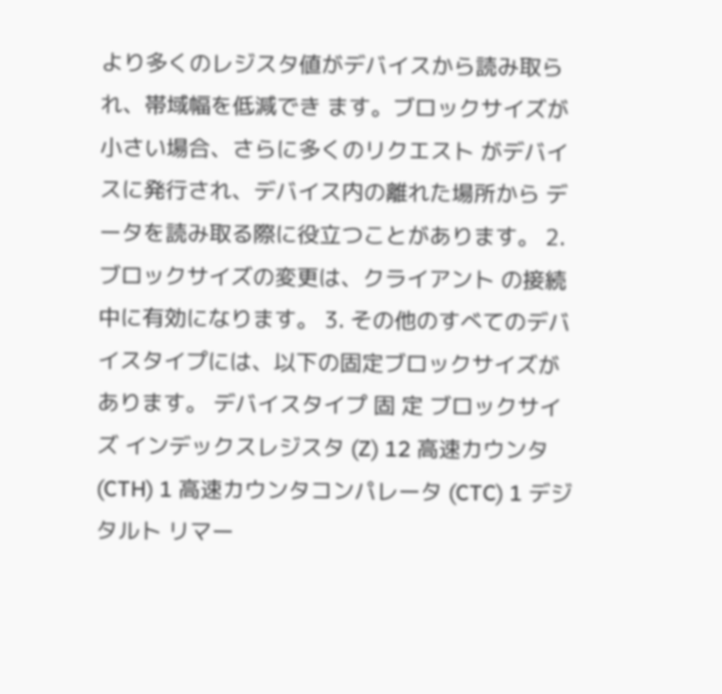より多くのレジスタ値がデバイスから読み取られ、帯域幅を低減でき ます。ブロックサイズが小さい場合、さらに多くのリクエスト がデバイスに発行され、デバイス内の離れた場所から データを読み取る際に役立つことがあります。 2. ブロックサイズの変更は、クライアント の接続中に有効になります。 3. その他のすべてのデバイスタイプには、以下の固定ブロックサイズがあります。 デバイスタイプ 固 定 ブロックサイズ インデックスレジスタ (Z) 12 高速カウンタ (CTH) 1 高速カウンタコンパレータ (CTC) 1 デジタルト リマー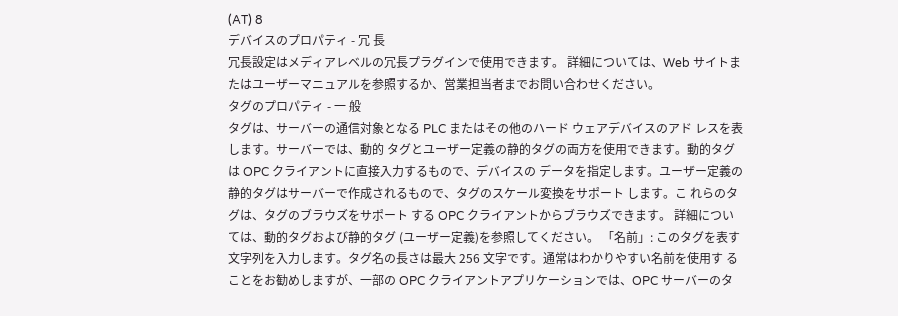(AT) 8
デバイスのプロパティ - 冗 長
冗長設定はメディアレベルの冗長プラグインで使用できます。 詳細については、Web サイトまたはユーザーマニュアルを参照するか、営業担当者までお問い合わせください。
タグのプロパティ - 一 般
タグは、サーバーの通信対象となる PLC またはその他のハード ウェアデバイスのアド レスを表します。サーバーでは、動的 タグとユーザー定義の静的タグの両方を使用できます。動的タグは OPC クライアントに直接入力するもので、デバイスの データを指定します。ユーザー定義の静的タグはサーバーで作成されるもので、タグのスケール変換をサポート します。こ れらのタグは、タグのブラウズをサポート する OPC クライアントからブラウズできます。 詳細については、動的タグおよび静的タグ (ユーザー定義)を参照してください。 「名前」: このタグを表す文字列を入力します。タグ名の長さは最大 256 文字です。通常はわかりやすい名前を使用す ることをお勧めしますが、一部の OPC クライアントアプリケーションでは、OPC サーバーのタ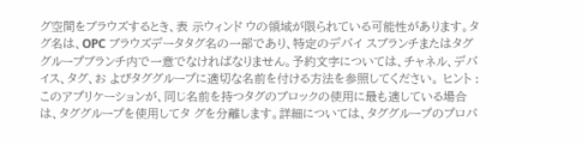グ空間をブラウズするとき、表 示ウィンド ウの領域が限られている可能性があります。タグ名は、OPC ブラウズデータタグ名の一部であり、特定のデバイ スブランチまたはタググループブランチ内で一意でなければなりません。予約文字については、チャネル、デバイス、タグ、お よびタググループに適切な名前を付ける方法を参照してください。 ヒント : このアプリケーションが、同じ名前を持つタグのブロックの使用に最も適している場合は、タググループを使用してタ グを分離します。詳細については、タググループのプロパ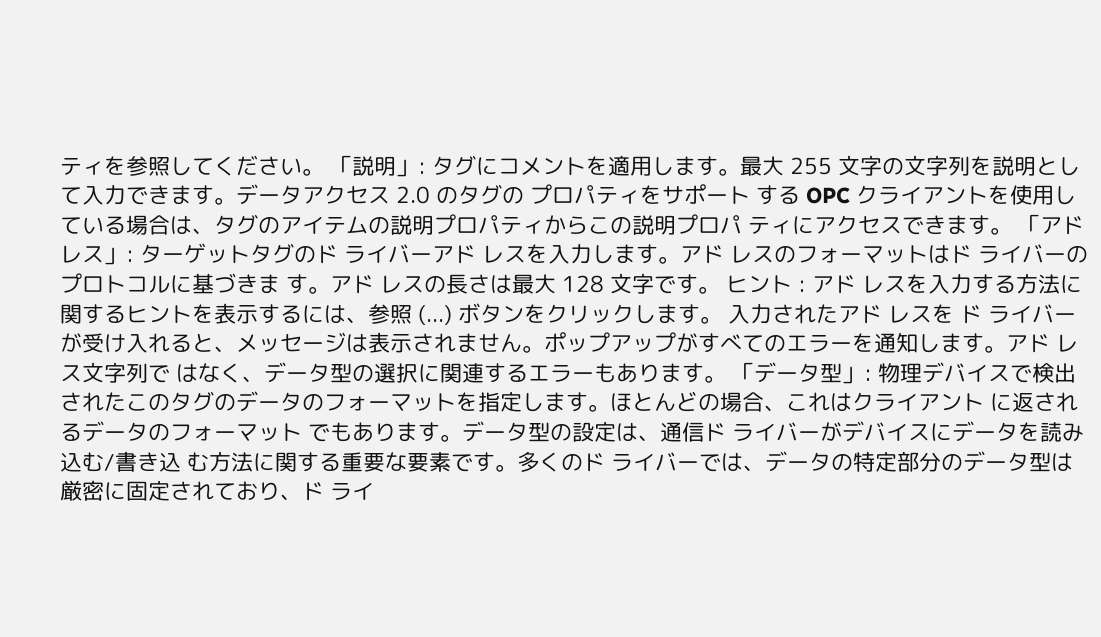ティを参照してください。 「説明」: タグにコメントを適用します。最大 255 文字の文字列を説明として入力できます。データアクセス 2.0 のタグの プロパティをサポート する OPC クライアントを使用している場合は、タグのアイテムの説明プロパティからこの説明プロパ ティにアクセスできます。 「アド レス」: ターゲットタグのド ライバーアド レスを入力します。アド レスのフォーマットはド ライバーのプロトコルに基づきま す。アド レスの長さは最大 128 文字です。 ヒント : アド レスを入力する方法に関するヒントを表示するには、参照 (...) ボタンをクリックします。 入力されたアド レスを ド ライバーが受け入れると、メッセージは表示されません。ポップアップがすべてのエラーを通知します。アド レス文字列で はなく、データ型の選択に関連するエラーもあります。 「データ型」: 物理デバイスで検出されたこのタグのデータのフォーマットを指定します。ほとんどの場合、これはクライアント に返されるデータのフォーマット でもあります。データ型の設定は、通信ド ライバーがデバイスにデータを読み込む/書き込 む方法に関する重要な要素です。多くのド ライバーでは、データの特定部分のデータ型は厳密に固定されており、ド ライ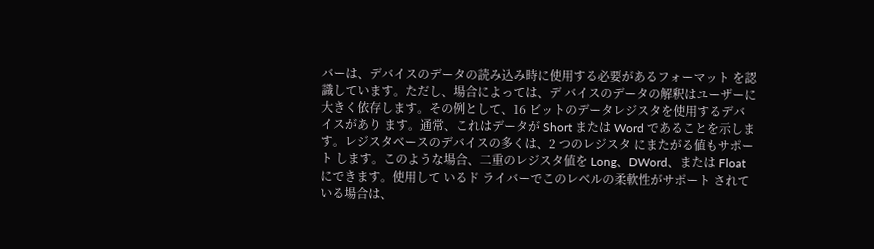バーは、デバイスのデータの読み込み時に使用する必要があるフォーマット を認識しています。ただし、場合によっては、デ バイスのデータの解釈はユーザーに大きく依存します。その例として、16 ビットのデータレジスタを使用するデバイスがあり ます。通常、これはデータが Short または Word であることを示します。レジスタベースのデバイスの多くは、2 つのレジスタ にまたがる値もサポート します。このような場合、二重のレジスタ値を Long、DWord、または Float にできます。使用して いるド ライバーでこのレベルの柔軟性がサポート されている場合は、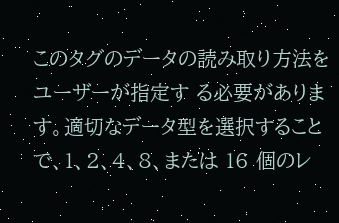このタグのデータの読み取り方法をユーザーが指定す る必要があります。適切なデータ型を選択することで、1、2、4、8、または 16 個のレ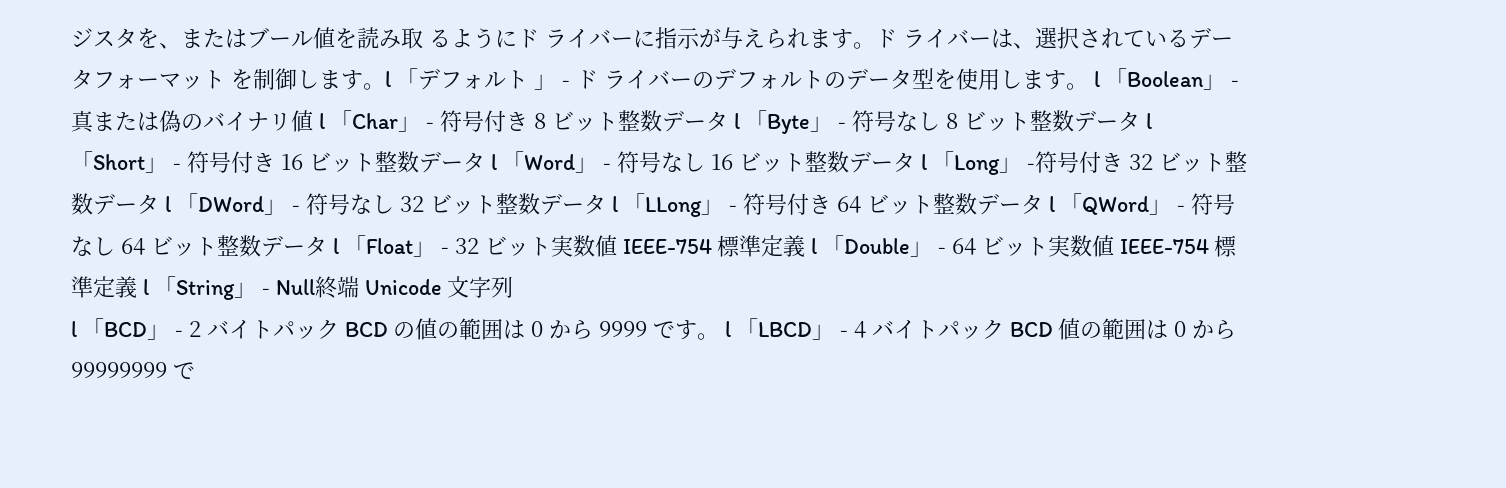ジスタを、またはブール値を読み取 るようにド ライバーに指示が与えられます。ド ライバーは、選択されているデータフォーマット を制御します。l 「デフォルト 」 - ド ライバーのデフォルトのデータ型を使用します。 l 「Boolean」 - 真または偽のバイナリ値 l 「Char」 - 符号付き 8 ビット整数データ l 「Byte」 - 符号なし 8 ビット整数データ l 「Short」 - 符号付き 16 ビット整数データ l 「Word」 - 符号なし 16 ビット整数データ l 「Long」 -符号付き 32 ビット整数データ l 「DWord」 - 符号なし 32 ビット整数データ l 「LLong」 - 符号付き 64 ビット整数データ l 「QWord」 - 符号なし 64 ビット整数データ l 「Float」 - 32 ビット実数値 IEEE-754 標準定義 l 「Double」 - 64 ビット実数値 IEEE-754 標準定義 l 「String」 - Null終端 Unicode 文字列
l 「BCD」 - 2 バイトパック BCD の値の範囲は 0 から 9999 です。 l 「LBCD」 - 4 バイトパック BCD 値の範囲は 0 から 99999999 で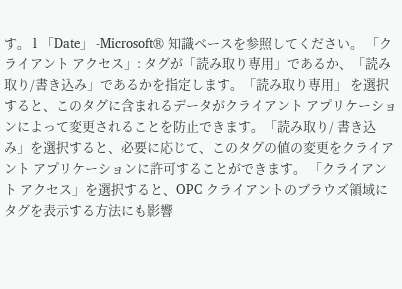す。 l 「Date」 -Microsoft® 知識ベースを参照してください。 「クライアント アクセス」: タグが「読み取り専用」であるか、「読み取り/書き込み」であるかを指定します。「読み取り専用」 を選択すると、このタグに含まれるデータがクライアント アプリケーションによって変更されることを防止できます。「読み取り/ 書き込み」を選択すると、必要に応じて、このタグの値の変更をクライアント アプリケーションに許可することができます。 「クライアント アクセス」を選択すると、OPC クライアントのブラウズ領域にタグを表示する方法にも影響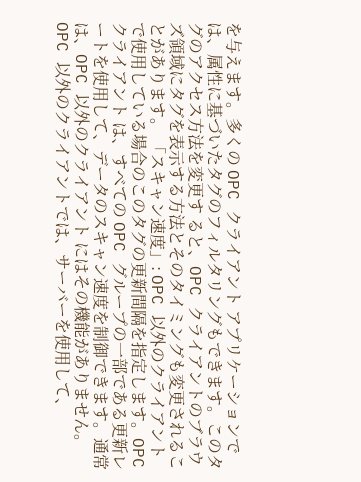を与えます。多くの OPC クライアント アプリケーションでは、属性に基づいたタグのフィルタリングもできます。このタグのアクセス方法を変更す ると、OPC クライアントのブラウズ領域にタグを表示する方法とそのタイミングも変更されることがあります。 「スキャン速度」: OPC 以外のクライアントで使用している場合のこのタグの更新間隔を指定します。OPC クライアント は、すべての OPC グループの一部である更新レートを使用して、データのスキャン速度を制御できます。通常は、OPC 以外のクライアント にはその機能がありません。OPC 以外のクライアントでは、サーバーを使用して、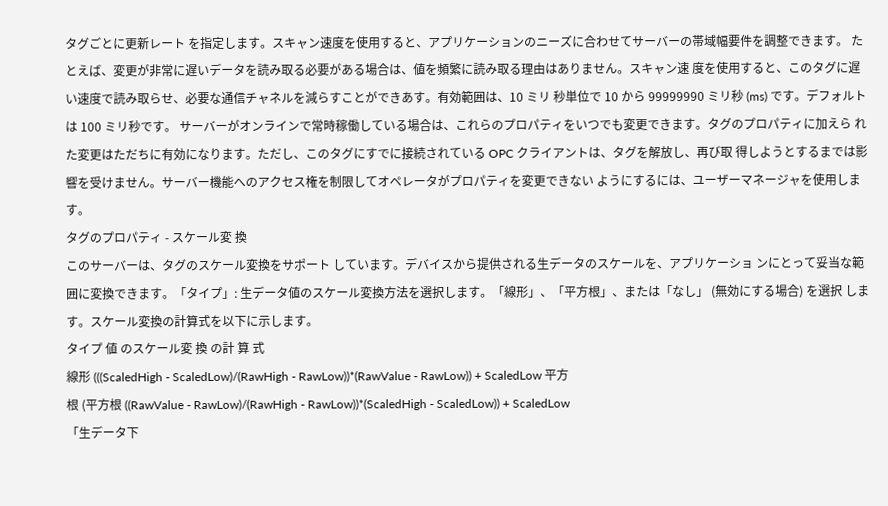タグごとに更新レート を指定します。スキャン速度を使用すると、アプリケーションのニーズに合わせてサーバーの帯域幅要件を調整できます。 たとえば、変更が非常に遅いデータを読み取る必要がある場合は、値を頻繁に読み取る理由はありません。スキャン速 度を使用すると、このタグに遅い速度で読み取らせ、必要な通信チャネルを減らすことができあす。有効範囲は、10 ミリ 秒単位で 10 から 99999990 ミリ秒 (ms) です。デフォルトは 100 ミリ秒です。 サーバーがオンラインで常時稼働している場合は、これらのプロパティをいつでも変更できます。タグのプロパティに加えら れた変更はただちに有効になります。ただし、このタグにすでに接続されている OPC クライアントは、タグを解放し、再び取 得しようとするまでは影響を受けません。サーバー機能へのアクセス権を制限してオペレータがプロパティを変更できない ようにするには、ユーザーマネージャを使用します。
タグのプロパティ - スケール変 換
このサーバーは、タグのスケール変換をサポート しています。デバイスから提供される生データのスケールを、アプリケーショ ンにとって妥当な範囲に変換できます。「タイプ」: 生データ値のスケール変換方法を選択します。「線形」、「平方根」、または「なし」 (無効にする場合) を選択 します。スケール変換の計算式を以下に示します。
タイプ 値 のスケール変 換 の計 算 式
線形 (((ScaledHigh - ScaledLow)/(RawHigh - RawLow))*(RawValue - RawLow)) + ScaledLow 平方
根 (平方根 ((RawValue - RawLow)/(RawHigh - RawLow))*(ScaledHigh - ScaledLow)) + ScaledLow
「生データ下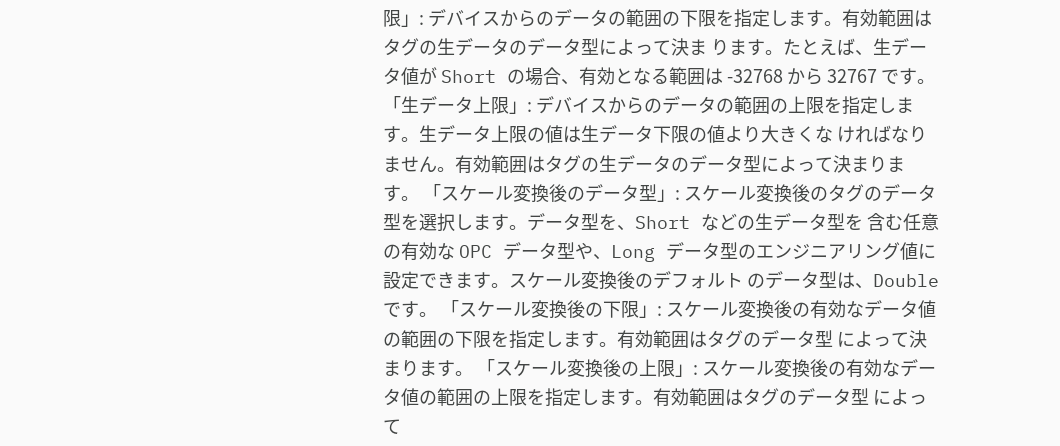限」: デバイスからのデータの範囲の下限を指定します。有効範囲はタグの生データのデータ型によって決ま ります。たとえば、生データ値が Short の場合、有効となる範囲は -32768 から 32767 です。 「生データ上限」: デバイスからのデータの範囲の上限を指定します。生データ上限の値は生データ下限の値より大きくな ければなりません。有効範囲はタグの生データのデータ型によって決まります。 「スケール変換後のデータ型」: スケール変換後のタグのデータ型を選択します。データ型を、Short などの生データ型を 含む任意の有効な OPC データ型や、Long データ型のエンジニアリング値に設定できます。スケール変換後のデフォルト のデータ型は、Double です。 「スケール変換後の下限」: スケール変換後の有効なデータ値の範囲の下限を指定します。有効範囲はタグのデータ型 によって決まります。 「スケール変換後の上限」: スケール変換後の有効なデータ値の範囲の上限を指定します。有効範囲はタグのデータ型 によって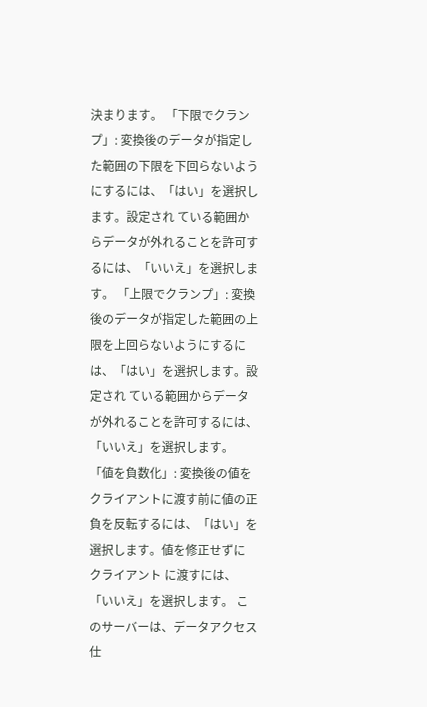決まります。 「下限でクランプ」: 変換後のデータが指定した範囲の下限を下回らないようにするには、「はい」を選択します。設定され ている範囲からデータが外れることを許可するには、「いいえ」を選択します。 「上限でクランプ」: 変換後のデータが指定した範囲の上限を上回らないようにするには、「はい」を選択します。設定され ている範囲からデータが外れることを許可するには、「いいえ」を選択します。 「値を負数化」: 変換後の値をクライアントに渡す前に値の正負を反転するには、「はい」を選択します。値を修正せずに クライアント に渡すには、「いいえ」を選択します。 このサーバーは、データアクセス仕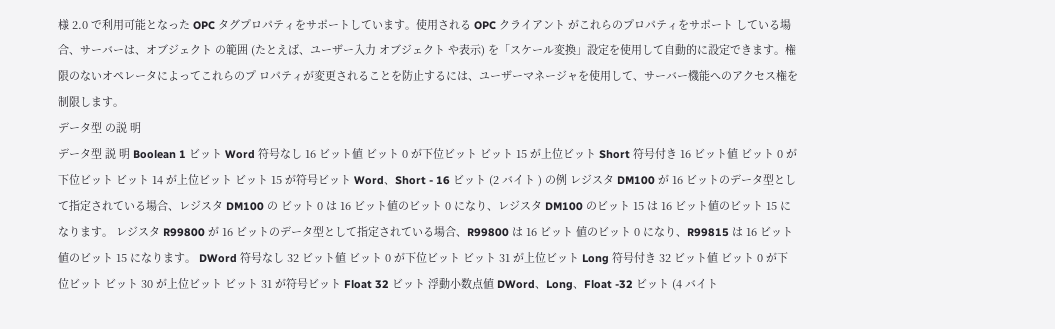様 2.0 で利用可能となった OPC タグプロパティをサポートしています。使用される OPC クライアント がこれらのプロパティをサポート している場合、サーバーは、オブジェクト の範囲 (たとえば、ユーザー入力 オブジェクト や表示) を「スケール変換」設定を使用して自動的に設定できます。権限のないオペレータによってこれらのプ ロパティが変更されることを防止するには、ユーザーマネージャを使用して、サーバー機能へのアクセス権を制限します。
データ型 の説 明
データ型 説 明 Boolean 1 ビット Word 符号なし 16 ビット値 ビット 0 が下位ビット ビット 15 が上位ビット Short 符号付き 16 ビット値 ビット 0 が下位ビット ビット 14 が上位ビット ビット 15 が符号ビット Word、Short - 16 ビット (2 バイト ) の例 レジスタ DM100 が 16 ビットのデータ型として指定されている場合、レジスタ DM100 の ビット 0 は 16 ビット値のビット 0 になり、レジスタ DM100 のビット 15 は 16 ビット値のビット 15 になります。 レジスタ R99800 が 16 ビットのデータ型として指定されている場合、R99800 は 16 ビット 値のビット 0 になり、R99815 は 16 ビット値のビット 15 になります。 DWord 符号なし 32 ビット値 ビット 0 が下位ビット ビット 31 が上位ビット Long 符号付き 32 ビット値 ビット 0 が下位ビット ビット 30 が上位ビット ビット 31 が符号ビット Float 32 ビット 浮動小数点値 DWord、Long、Float -32 ビット (4 バイト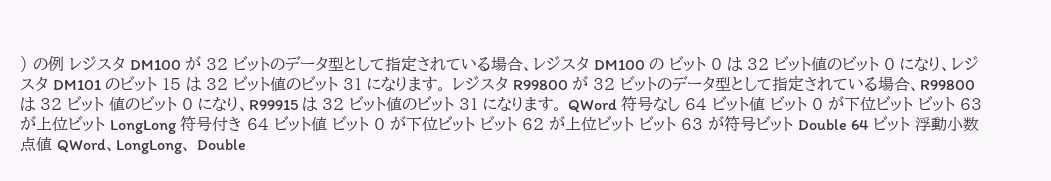) の例 レジスタ DM100 が 32 ビットのデータ型として指定されている場合、レジスタ DM100 の ビット 0 は 32 ビット値のビット 0 になり、レジスタ DM101 のビット 15 は 32 ビット値のビット 31 になります。 レジスタ R99800 が 32 ビットのデータ型として指定されている場合、R99800 は 32 ビット 値のビット 0 になり、R99915 は 32 ビット値のビット 31 になります。 QWord 符号なし 64 ビット値 ビット 0 が下位ビット ビット 63 が上位ビット LongLong 符号付き 64 ビット値 ビット 0 が下位ビット ビット 62 が上位ビット ビット 63 が符号ビット Double 64 ビット 浮動小数点値 QWord、LongLong、 Double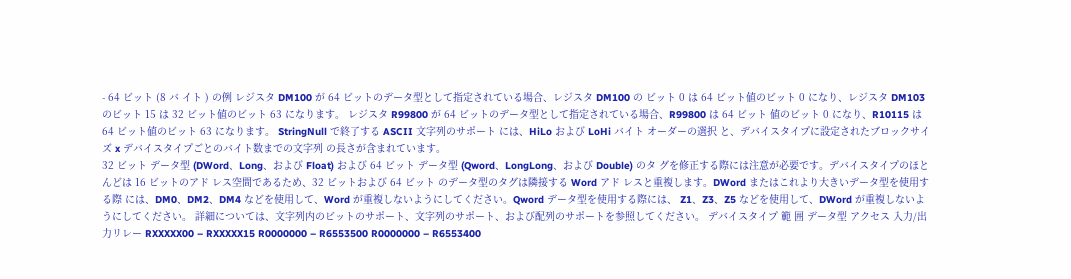- 64 ビット (8 バ イト ) の例 レジスタ DM100 が 64 ビットのデータ型として指定されている場合、レジスタ DM100 の ビット 0 は 64 ビット値のビット 0 になり、レジスタ DM103 のビット 15 は 32 ビット値のビット 63 になります。 レジスタ R99800 が 64 ビットのデータ型として指定されている場合、R99800 は 64 ビット 値のビット 0 になり、R10115 は 64 ビット値のビット 63 になります。 StringNull で終了する ASCII 文字列のサポート には、HiLo および LoHi バイト オーダーの選択 と、デバイスタイプに設定されたブロックサイズ x デバイスタイプごとのバイト数までの文字列 の長さが含まれています。
32 ビット データ型 (DWord、Long、および Float) および 64 ビット データ型 (Qword、LongLong、および Double) のタ グを修正する際には注意が必要です。デバイスタイプのほとんどは 16 ビットのアド レス空間であるため、32 ビットおよび 64 ビット のデータ型のタグは隣接する Word アド レスと重複します。DWord またはこれより大きいデータ型を使用する際 には、DM0、DM2、DM4 などを使用して、Word が重複しないようにしてください。Qword データ型を使用する際には、 Z1、Z3、Z5 などを使用して、DWord が重複しないようにしてください。 詳細については、文字列内のビットのサポート、文字列のサポート、および配列のサポートを参照してください。 デバイスタイプ 範 囲 データ型 アクセス 入力/出力リレー RXXXXX00 – RXXXXX15 R0000000 – R6553500 R0000000 – R6553400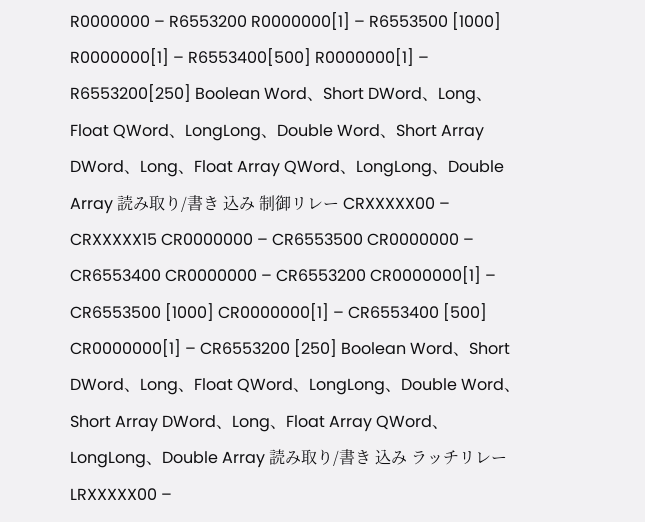R0000000 – R6553200 R0000000[1] – R6553500 [1000] R0000000[1] – R6553400[500] R0000000[1] – R6553200[250] Boolean Word、Short DWord、Long、Float QWord、LongLong、Double Word、Short Array DWord、Long、Float Array QWord、LongLong、Double Array 読み取り/書き 込み 制御リレー CRXXXXX00 – CRXXXXX15 CR0000000 – CR6553500 CR0000000 – CR6553400 CR0000000 – CR6553200 CR0000000[1] – CR6553500 [1000] CR0000000[1] – CR6553400 [500] CR0000000[1] – CR6553200 [250] Boolean Word、Short DWord、Long、Float QWord、LongLong、Double Word、Short Array DWord、Long、Float Array QWord、LongLong、Double Array 読み取り/書き 込み ラッチリレー LRXXXXX00 –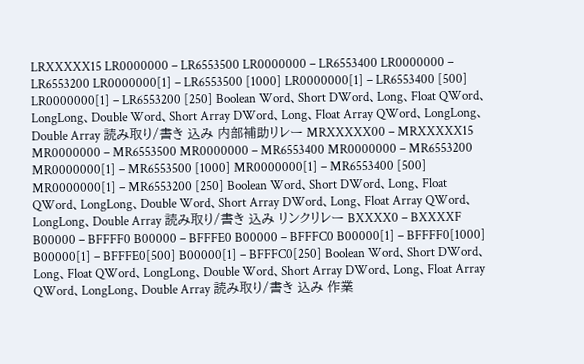LRXXXXX15 LR0000000 – LR6553500 LR0000000 – LR6553400 LR0000000 – LR6553200 LR0000000[1] – LR6553500 [1000] LR0000000[1] – LR6553400 [500] LR0000000[1] – LR6553200 [250] Boolean Word、Short DWord、Long、Float QWord、LongLong、Double Word、Short Array DWord、Long、Float Array QWord、LongLong、Double Array 読み取り/書き 込み 内部補助リレー MRXXXXX00 – MRXXXXX15 MR0000000 – MR6553500 MR0000000 – MR6553400 MR0000000 – MR6553200 MR0000000[1] – MR6553500 [1000] MR0000000[1] – MR6553400 [500] MR0000000[1] – MR6553200 [250] Boolean Word、Short DWord、Long、Float QWord、LongLong、Double Word、Short Array DWord、Long、Float Array QWord、LongLong、Double Array 読み取り/書き 込み リンクリレー BXXXX0 – BXXXXF B00000 – BFFFF0 B00000 – BFFFE0 B00000 – BFFFC0 B00000[1] – BFFFF0[1000] B00000[1] – BFFFE0[500] B00000[1] – BFFFC0[250] Boolean Word、Short DWord、Long、Float QWord、LongLong、Double Word、Short Array DWord、Long、Float Array QWord、LongLong、Double Array 読み取り/書き 込み 作業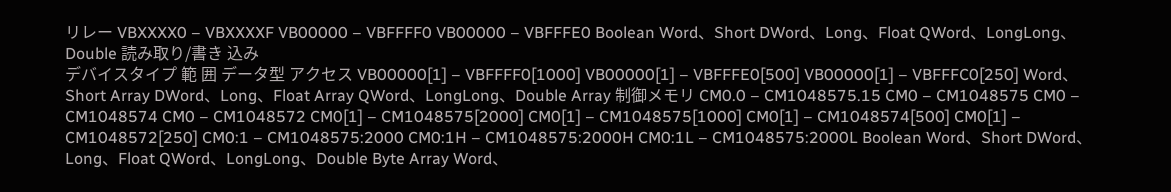リレー VBXXXX0 – VBXXXXF VB00000 – VBFFFF0 VB00000 – VBFFFE0 Boolean Word、Short DWord、Long、Float QWord、LongLong、Double 読み取り/書き 込み
デバイスタイプ 範 囲 データ型 アクセス VB00000[1] – VBFFFF0[1000] VB00000[1] – VBFFFE0[500] VB00000[1] – VBFFFC0[250] Word、Short Array DWord、Long、Float Array QWord、LongLong、Double Array 制御メモリ CM0.0 – CM1048575.15 CM0 – CM1048575 CM0 – CM1048574 CM0 – CM1048572 CM0[1] – CM1048575[2000] CM0[1] – CM1048575[1000] CM0[1] – CM1048574[500] CM0[1] – CM1048572[250] CM0:1 – CM1048575:2000 CM0:1H – CM1048575:2000H CM0:1L – CM1048575:2000L Boolean Word、Short DWord、Long、Float QWord、LongLong、Double Byte Array Word、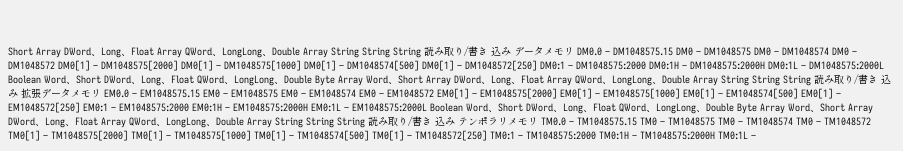Short Array DWord、Long、Float Array QWord、LongLong、Double Array String String String 読み取り/書き 込み データメモリ DM0.0 – DM1048575.15 DM0 – DM1048575 DM0 – DM1048574 DM0 – DM1048572 DM0[1] – DM1048575[2000] DM0[1] – DM1048575[1000] DM0[1] – DM1048574[500] DM0[1] – DM1048572[250] DM0:1 – DM1048575:2000 DM0:1H – DM1048575:2000H DM0:1L – DM1048575:2000L Boolean Word、Short DWord、Long、Float QWord、LongLong、Double Byte Array Word、Short Array DWord、Long、Float Array QWord、LongLong、Double Array String String String 読み取り/書き 込み 拡張データメモリ EM0.0 – EM1048575.15 EM0 – EM1048575 EM0 – EM1048574 EM0 – EM1048572 EM0[1] – EM1048575[2000] EM0[1] – EM1048575[1000] EM0[1] – EM1048574[500] EM0[1] – EM1048572[250] EM0:1 – EM1048575:2000 EM0:1H – EM1048575:2000H EM0:1L – EM1048575:2000L Boolean Word、Short DWord、Long、Float QWord、LongLong、Double Byte Array Word、Short Array DWord、Long、Float Array QWord、LongLong、Double Array String String String 読み取り/書き 込み テンポラリメモリ TM0.0 – TM1048575.15 TM0 – TM1048575 TM0 – TM1048574 TM0 – TM1048572 TM0[1] – TM1048575[2000] TM0[1] – TM1048575[1000] TM0[1] – TM1048574[500] TM0[1] – TM1048572[250] TM0:1 – TM1048575:2000 TM0:1H – TM1048575:2000H TM0:1L –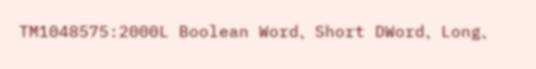TM1048575:2000L Boolean Word、Short DWord、Long、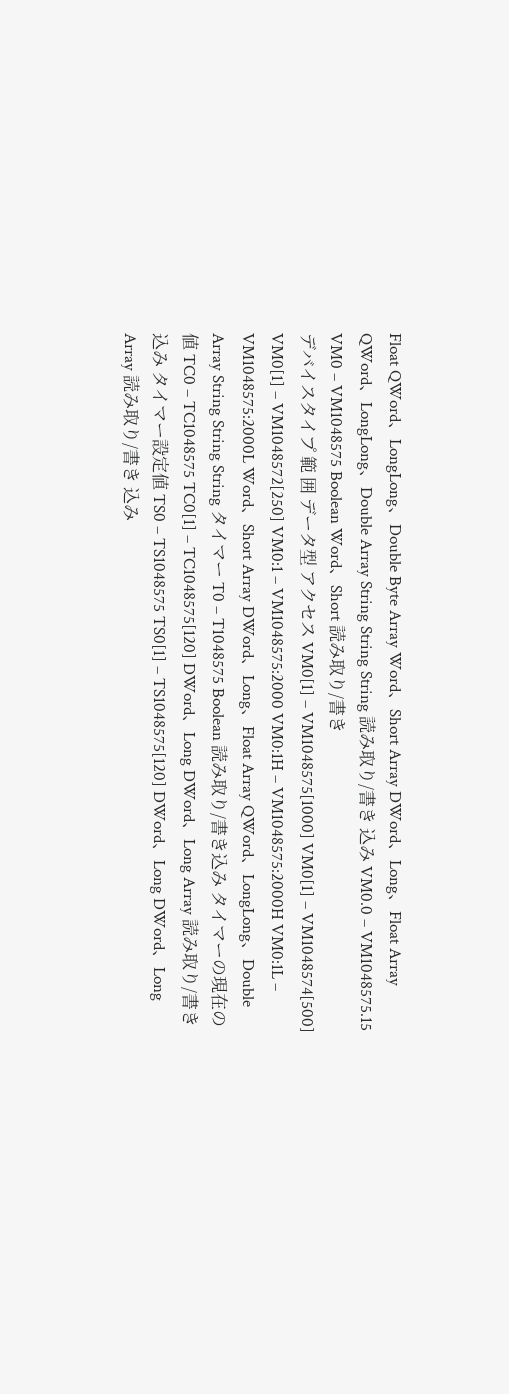Float QWord、LongLong、Double Byte Array Word、Short Array DWord、Long、Float Array QWord、LongLong、Double Array String String String 読み取り/書き 込み VM0.0 – VM1048575.15 VM0 – VM1048575 Boolean Word、Short 読み取り/書き
デバイスタイプ 範 囲 データ型 アクセス VM0[1] – VM1048575[1000] VM0[1] – VM1048574[500] VM0[1] – VM1048572[250] VM0:1 – VM1048575:2000 VM0:1H – VM1048575:2000H VM0:1L – VM1048575:2000L Word、Short Array DWord、Long、Float Array QWord、LongLong、Double Array String String String タイマー T0 – T1048575 Boolean 読み取り/書き込み タイマーの現在の値 TC0 – TC1048575 TC0[1] – TC1048575[120] DWord、Long DWord、Long Array 読み取り/書き 込み タイマー設定値 TS0 – TS1048575 TS0[1] – TS1048575[120] DWord、Long DWord、Long Array 読み取り/書き 込み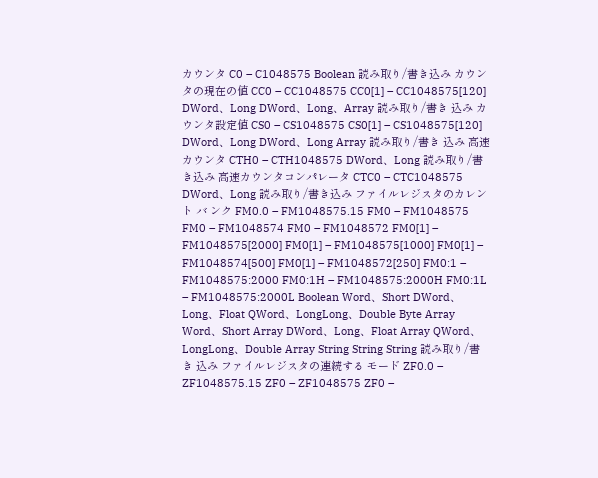カウンタ C0 – C1048575 Boolean 読み取り/書き込み カウンタの現在の値 CC0 – CC1048575 CC0[1] – CC1048575[120] DWord、Long DWord、Long、Array 読み取り/書き 込み カウンタ設定値 CS0 – CS1048575 CS0[1] – CS1048575[120] DWord、Long DWord、Long Array 読み取り/書き 込み 高速カウンタ CTH0 – CTH1048575 DWord、Long 読み取り/書き込み 高速カウンタコンパレータ CTC0 – CTC1048575 DWord、Long 読み取り/書き込み ファイルレジスタのカレント バ ンク FM0.0 – FM1048575.15 FM0 – FM1048575 FM0 – FM1048574 FM0 – FM1048572 FM0[1] – FM1048575[2000] FM0[1] – FM1048575[1000] FM0[1] – FM1048574[500] FM0[1] – FM1048572[250] FM0:1 – FM1048575:2000 FM0:1H – FM1048575:2000H FM0:1L – FM1048575:2000L Boolean Word、Short DWord、Long、Float QWord、LongLong、Double Byte Array Word、Short Array DWord、Long、Float Array QWord、LongLong、Double Array String String String 読み取り/書き 込み ファイルレジスタの連続する モード ZF0.0 – ZF1048575.15 ZF0 – ZF1048575 ZF0 –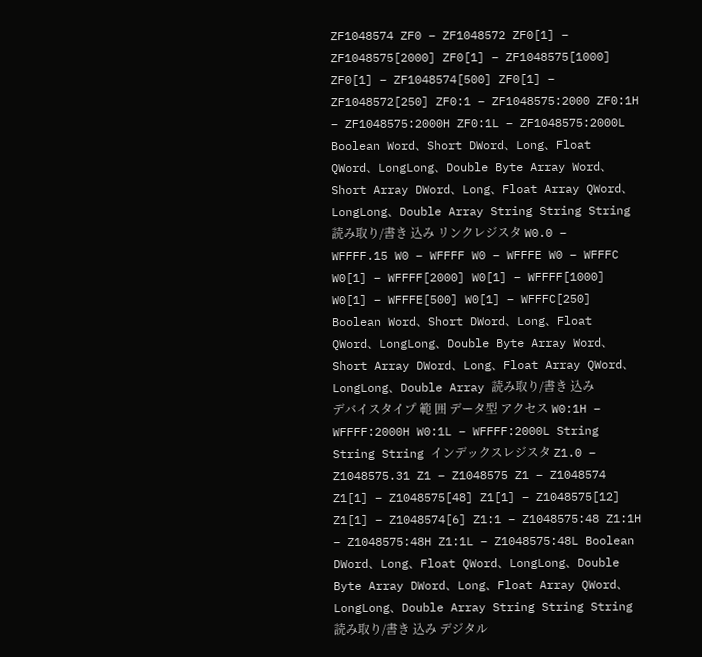ZF1048574 ZF0 – ZF1048572 ZF0[1] – ZF1048575[2000] ZF0[1] – ZF1048575[1000] ZF0[1] – ZF1048574[500] ZF0[1] – ZF1048572[250] ZF0:1 – ZF1048575:2000 ZF0:1H – ZF1048575:2000H ZF0:1L – ZF1048575:2000L Boolean Word、Short DWord、Long、Float QWord、LongLong、Double Byte Array Word、Short Array DWord、Long、Float Array QWord、LongLong、Double Array String String String 読み取り/書き 込み リンクレジスタ W0.0 – WFFFF.15 W0 – WFFFF W0 – WFFFE W0 – WFFFC W0[1] – WFFFF[2000] W0[1] – WFFFF[1000] W0[1] – WFFFE[500] W0[1] – WFFFC[250] Boolean Word、Short DWord、Long、Float QWord、LongLong、Double Byte Array Word、Short Array DWord、Long、Float Array QWord、LongLong、Double Array 読み取り/書き 込み
デバイスタイプ 範 囲 データ型 アクセス W0:1H – WFFFF:2000H W0:1L – WFFFF:2000L String String String インデックスレジスタ Z1.0 – Z1048575.31 Z1 – Z1048575 Z1 – Z1048574 Z1[1] – Z1048575[48] Z1[1] – Z1048575[12] Z1[1] – Z1048574[6] Z1:1 – Z1048575:48 Z1:1H – Z1048575:48H Z1:1L – Z1048575:48L Boolean DWord、Long、Float QWord、LongLong、Double Byte Array DWord、Long、Float Array QWord、LongLong、Double Array String String String 読み取り/書き 込み デジタル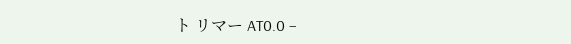ト リマー AT0.0 –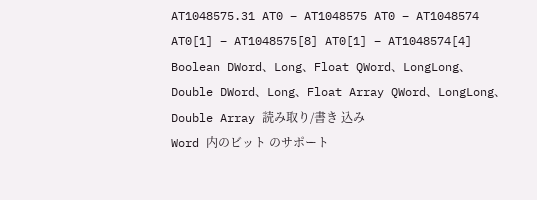AT1048575.31 AT0 – AT1048575 AT0 – AT1048574 AT0[1] – AT1048575[8] AT0[1] – AT1048574[4] Boolean DWord、Long、Float QWord、LongLong、Double DWord、Long、Float Array QWord、LongLong、Double Array 読み取り/書き 込み
Word 内のビット のサポート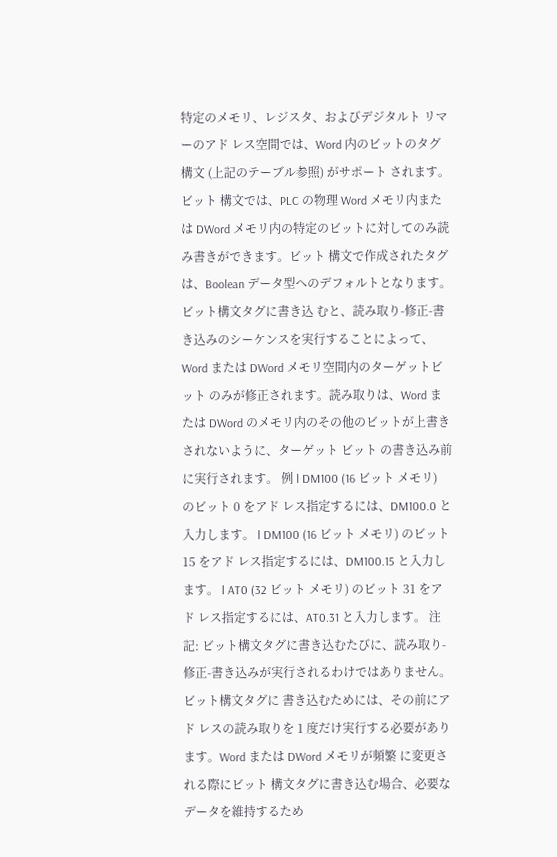特定のメモリ、レジスタ、およびデジタルト リマーのアド レス空間では、Word 内のビットのタグ構文 (上記のテーブル参照) がサポート されます。ビット 構文では、PLC の物理 Word メモリ内または DWord メモリ内の特定のビットに対してのみ読 み書きができます。ビット 構文で作成されたタグは、Boolean データ型へのデフォルトとなります。ビット構文タグに書き込 むと、読み取り-修正-書き込みのシーケンスを実行することによって、Word または DWord メモリ空間内のターゲットビット のみが修正されます。読み取りは、Word または DWord のメモリ内のその他のビットが上書きされないように、ターゲット ビット の書き込み前に実行されます。 例 l DM100 (16 ビット メモリ) のビット 0 をアド レス指定するには、DM100.0 と入力します。 l DM100 (16 ビット メモリ) のビット 15 をアド レス指定するには、DM100.15 と入力します。 l AT0 (32 ビット メモリ) のビット 31 をアド レス指定するには、AT0.31 と入力します。 注記: ビット構文タグに書き込むたびに、読み取り-修正-書き込みが実行されるわけではありません。ビット構文タグに 書き込むためには、その前にアド レスの読み取りを 1 度だけ実行する必要があります。Word または DWord メモリが頻繁 に変更される際にビット 構文タグに書き込む場合、必要なデータを維持するため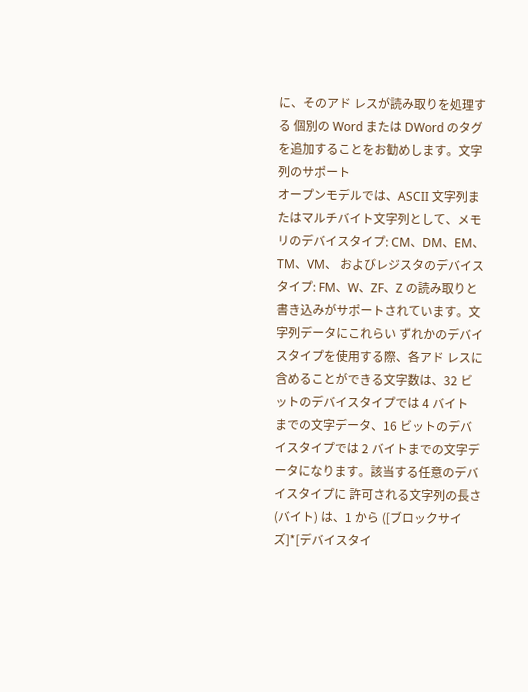に、そのアド レスが読み取りを処理する 個別の Word または DWord のタグを追加することをお勧めします。文字列のサポート
オープンモデルでは、ASCII 文字列またはマルチバイト文字列として、メモリのデバイスタイプ: CM、DM、EM、TM、VM、 およびレジスタのデバイスタイプ: FM、W、ZF、Z の読み取りと書き込みがサポートされています。文字列データにこれらい ずれかのデバイスタイプを使用する際、各アド レスに含めることができる文字数は、32 ビットのデバイスタイプでは 4 バイト までの文字データ、16 ビットのデバイスタイプでは 2 バイトまでの文字データになります。該当する任意のデバイスタイプに 許可される文字列の長さ (バイト) は、1 から ([ブロックサイズ]*[デバイスタイ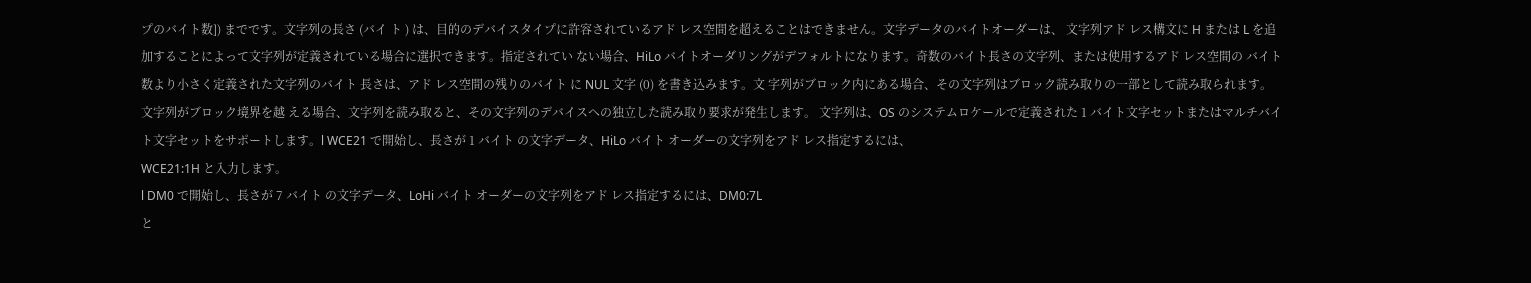プのバイト数]) までです。文字列の長さ (バイ ト ) は、目的のデバイスタイプに許容されているアド レス空間を超えることはできません。文字データのバイトオーダーは、 文字列アド レス構文に H または L を追加することによって文字列が定義されている場合に選択できます。指定されてい ない場合、HiLo バイトオーダリングがデフォルトになります。奇数のバイト長さの文字列、または使用するアド レス空間の バイト 数より小さく定義された文字列のバイト 長さは、アド レス空間の残りのバイト に NUL 文字 (0) を書き込みます。文 字列がブロック内にある場合、その文字列はブロック読み取りの一部として読み取られます。文字列がブロック境界を越 える場合、文字列を読み取ると、その文字列のデバイスへの独立した読み取り要求が発生します。 文字列は、OS のシステムロケールで定義された 1 バイト文字セットまたはマルチバイト文字セットをサポートします。l WCE21 で開始し、長さが 1 バイト の文字データ、HiLo バイト オーダーの文字列をアド レス指定するには、
WCE21:1H と入力します。
l DM0 で開始し、長さが 7 バイト の文字データ、LoHi バイト オーダーの文字列をアド レス指定するには、DM0:7L
と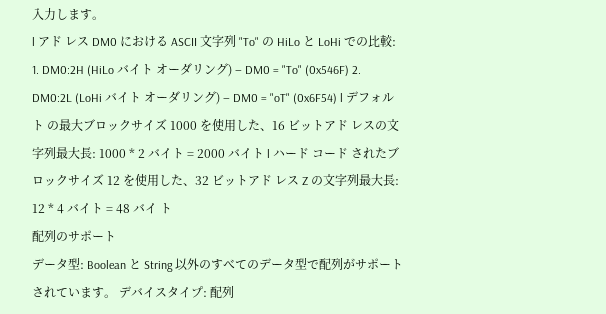入力します。
l アド レス DM0 における ASCII 文字列 "To" の HiLo と LoHi での比較:
1. DM0:2H (HiLo バイト オーダリング) – DM0 = "To" (0x546F) 2. DM0:2L (LoHi バイト オーダリング) – DM0 = "oT" (0x6F54) l デフォルト の最大ブロックサイズ 1000 を使用した、16 ビットアド レスの文字列最大長: 1000 * 2 バイト = 2000 バイト l ハード コード されたブロックサイズ 12 を使用した、32 ビットアド レス Z の文字列最大長: 12 * 4 バイト = 48 バイ ト
配列のサポート
データ型: Boolean と String 以外のすべてのデータ型で配列がサポートされています。 デバイスタイプ: 配列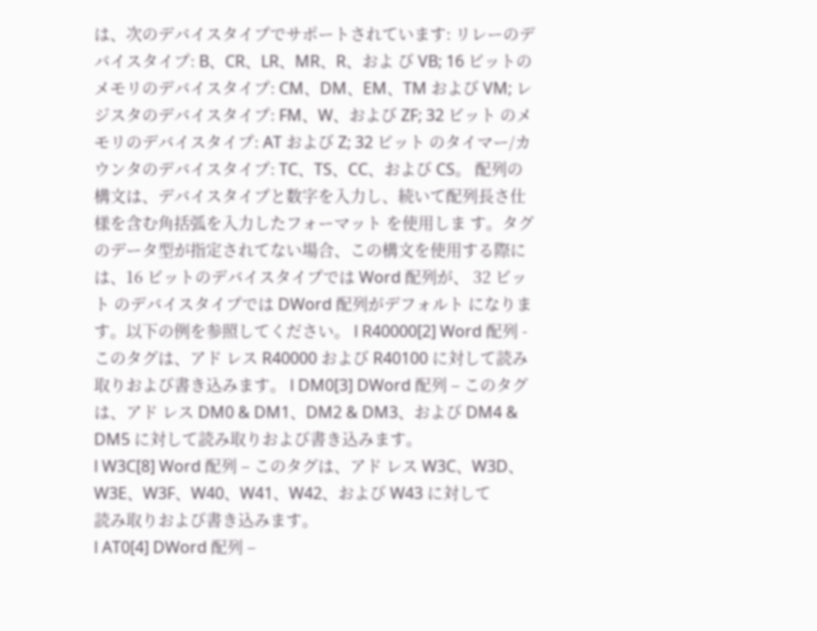は、次のデバイスタイプでサポートされています: リレーのデバイスタイプ: B、CR、LR、MR、R、およ び VB; 16 ビットのメモリのデバイスタイプ: CM、DM、EM、TM および VM; レジスタのデバイスタイプ: FM、W、および ZF; 32 ビット のメモリのデバイスタイプ: AT および Z; 32 ビット のタイマー/カウンタのデバイスタイプ: TC、TS、CC、および CS。 配列の構文は、デバイスタイプと数字を入力し、続いて配列長さ仕様を含む角括弧を入力したフォーマット を使用しま す。タグのデータ型が指定されてない場合、この構文を使用する際には、16 ビットのデバイスタイプでは Word 配列が、 32 ビット のデバイスタイプでは DWord 配列がデフォルト になります。以下の例を参照してください。 l R40000[2] Word 配列 - このタグは、アド レス R40000 および R40100 に対して読み取りおよび書き込みます。 l DM0[3] DWord 配列 – このタグは、アド レス DM0 & DM1、DM2 & DM3、および DM4 & DM5 に対して読み取りおよび書き込みます。
l W3C[8] Word 配列 – このタグは、アド レス W3C、W3D、W3E、W3F、W40、W41、W42、および W43 に対して
読み取りおよび書き込みます。
l AT0[4] DWord 配列 –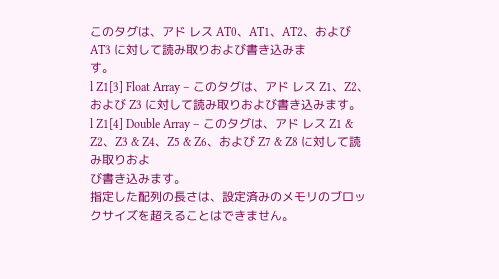このタグは、アド レス AT0、AT1、AT2、および AT3 に対して読み取りおよび書き込みま
す。
l Z1[3] Float Array – このタグは、アド レス Z1、Z2、および Z3 に対して読み取りおよび書き込みます。
l Z1[4] Double Array – このタグは、アド レス Z1 & Z2、Z3 & Z4、Z5 & Z6、および Z7 & Z8 に対して読み取りおよ
び書き込みます。
指定した配列の長さは、設定済みのメモリのブロックサイズを超えることはできません。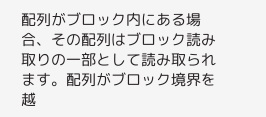配列がブロック内にある場合、その配列はブロック読み取りの一部として読み取られます。配列がブロック境界を越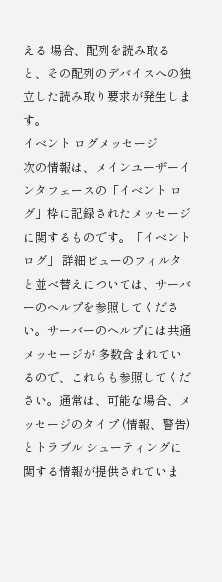える 場合、配列を読み取ると、その配列のデバイスへの独立した読み取り要求が発生します。
イベント ログメッセージ
次の情報は、メインユーザーインタフェースの「イベント ログ」枠に記録されたメッセージに関するものです。「イベント ログ」 詳細ビューのフィルタと並べ替えについては、サーバーのヘルプを参照してください。サーバーのヘルプには共通メッセージが 多数含まれているので、これらも参照してください。通常は、可能な場合、メッセージのタイプ (情報、警告) とトラブル シューティングに関する情報が提供されていま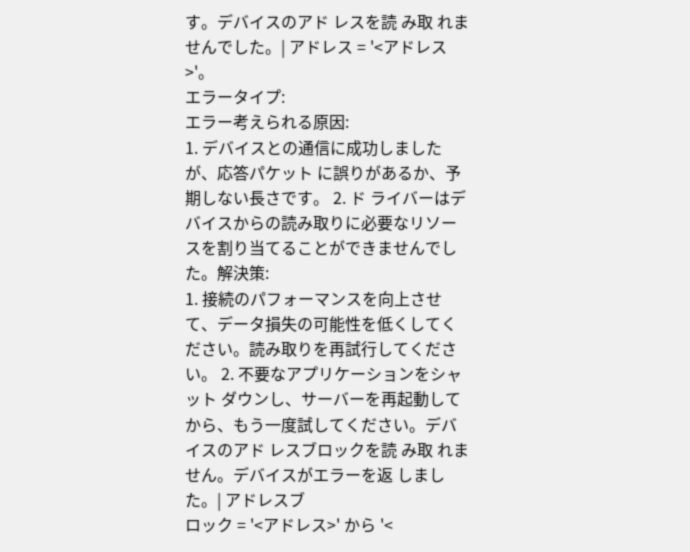す。デバイスのアド レスを読 み取 れませんでした。| アドレス = '<アドレス>'。
エラータイプ:
エラー考えられる原因:
1. デバイスとの通信に成功しましたが、応答パケット に誤りがあるか、予期しない長さです。 2. ド ライバーはデバイスからの読み取りに必要なリソースを割り当てることができませんでした。解決策:
1. 接続のパフォーマンスを向上させて、データ損失の可能性を低くしてください。読み取りを再試行してください。 2. 不要なアプリケーションをシャット ダウンし、サーバーを再起動してから、もう一度試してください。デバイスのアド レスブロックを読 み取 れません。デバイスがエラーを返 しました。| アドレスブ
ロック = '<アドレス>' から '<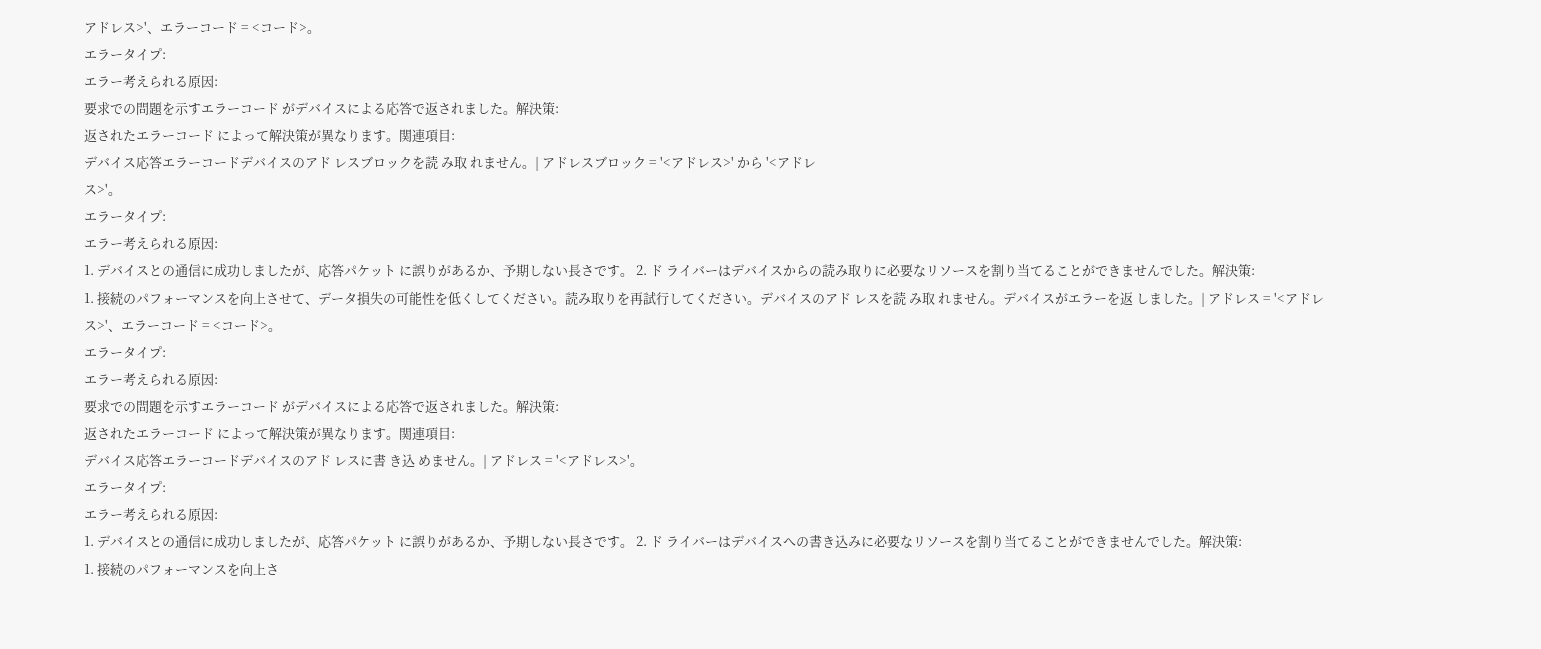アドレス>'、エラーコード = <コード>。
エラータイプ:
エラー考えられる原因:
要求での問題を示すエラーコード がデバイスによる応答で返されました。解決策:
返されたエラーコード によって解決策が異なります。関連項目:
デバイス応答エラーコードデバイスのアド レスブロックを読 み取 れません。| アドレスブロック = '<アドレス>' から '<アドレ
ス>'。
エラータイプ:
エラー考えられる原因:
1. デバイスとの通信に成功しましたが、応答パケット に誤りがあるか、予期しない長さです。 2. ド ライバーはデバイスからの読み取りに必要なリソースを割り当てることができませんでした。解決策:
1. 接続のパフォーマンスを向上させて、データ損失の可能性を低くしてください。読み取りを再試行してください。デバイスのアド レスを読 み取 れません。デバイスがエラーを返 しました。| アドレス = '<アドレ
ス>'、エラーコード = <コード>。
エラータイプ:
エラー考えられる原因:
要求での問題を示すエラーコード がデバイスによる応答で返されました。解決策:
返されたエラーコード によって解決策が異なります。関連項目:
デバイス応答エラーコードデバイスのアド レスに書 き込 めません。| アドレス = '<アドレス>'。
エラータイプ:
エラー考えられる原因:
1. デバイスとの通信に成功しましたが、応答パケット に誤りがあるか、予期しない長さです。 2. ド ライバーはデバイスへの書き込みに必要なリソースを割り当てることができませんでした。解決策:
1. 接続のパフォーマンスを向上さ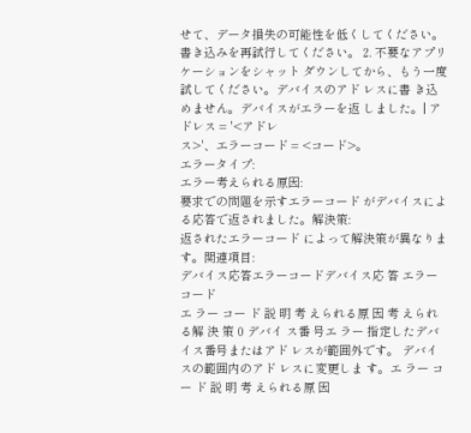せて、データ損失の可能性を低くしてください。書き込みを再試行してください。 2. 不要なアプリケーションをシャット ダウンしてから、もう一度試してください。デバイスのアド レスに書 き込 めません。デバイスがエラーを返 しました。| アドレス = '<アドレ
ス>'、エラーコード = <コード>。
エラータイプ:
エラー考えられる原因:
要求での問題を示すエラーコード がデバイスによる応答で返されました。解決策:
返されたエラーコード によって解決策が異なります。関連項目:
デバイス応答エラーコードデバイス応 答 エラーコード
エ ラー コー ド 説 明 考 えられる原 因 考 えられる解 決 策 0 デバイ ス番 号エ ラー 指定したデバイス番号またはアド レスが範囲外です。 デバイスの範囲内のアド レスに変更しま す。エ ラー コー ド 説 明 考 えられる原 因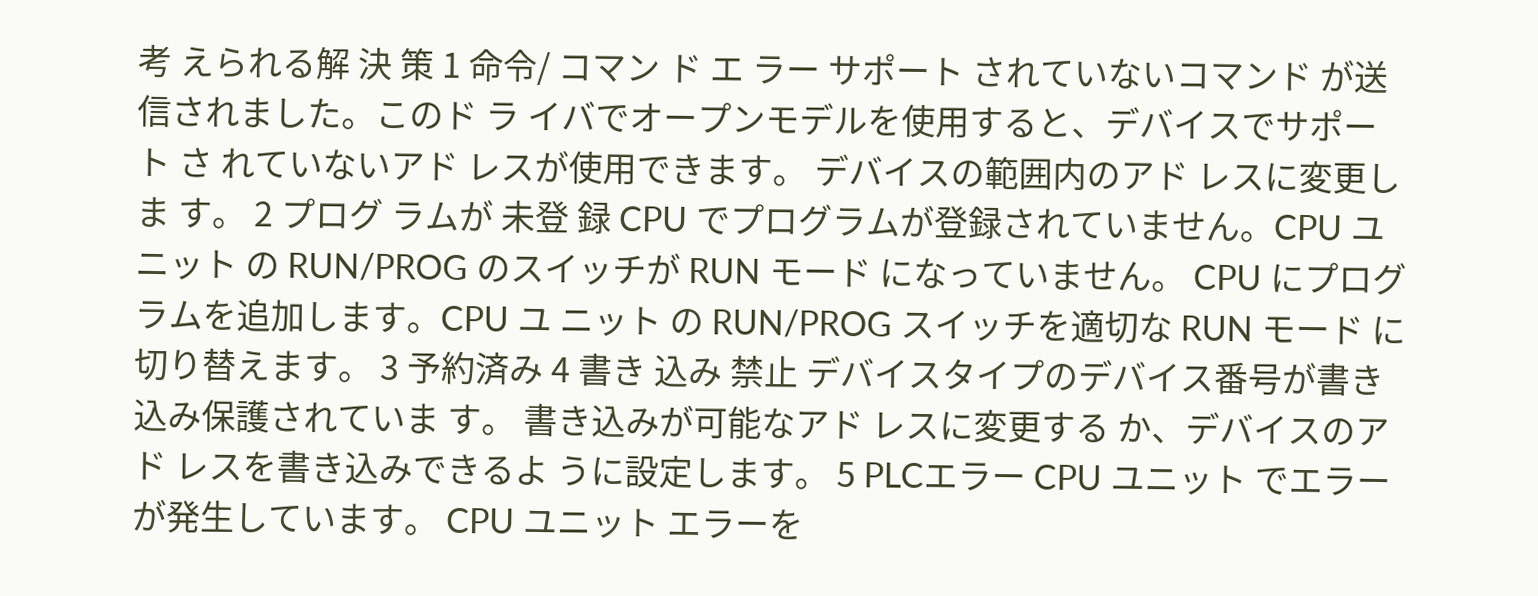考 えられる解 決 策 1 命令/ コマン ド エ ラー サポート されていないコマンド が送信されました。このド ラ イバでオープンモデルを使用すると、デバイスでサポート さ れていないアド レスが使用できます。 デバイスの範囲内のアド レスに変更しま す。 2 プログ ラムが 未登 録 CPU でプログラムが登録されていません。CPU ユニット の RUN/PROG のスイッチが RUN モード になっていません。 CPU にプログラムを追加します。CPU ユ ニット の RUN/PROG スイッチを適切な RUN モード に切り替えます。 3 予約済み 4 書き 込み 禁止 デバイスタイプのデバイス番号が書き込み保護されていま す。 書き込みが可能なアド レスに変更する か、デバイスのアド レスを書き込みできるよ うに設定します。 5 PLCエラー CPU ユニット でエラーが発生しています。 CPU ユニット エラーを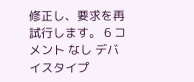修正し、要求を再試行します。 6 コメント なし デバイスタイプ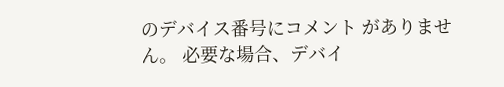のデバイス番号にコメント がありません。 必要な場合、デバイ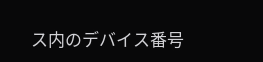ス内のデバイス番号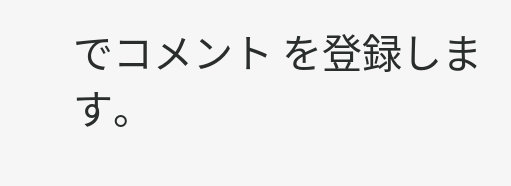でコメント を登録します。